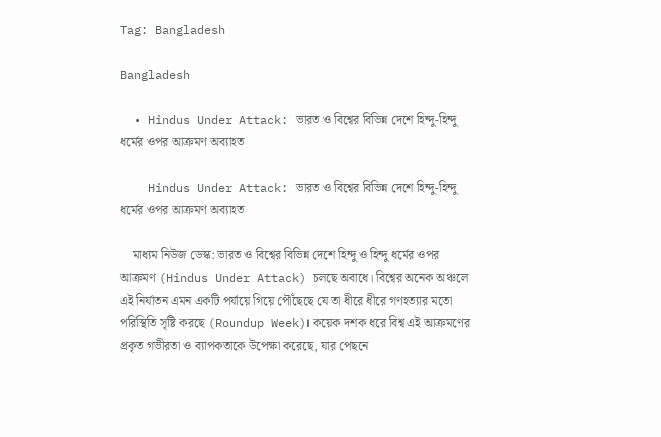Tag: Bangladesh

Bangladesh

  • Hindus Under Attack: ভারত ও বিশ্বের বিভিন্ন দেশে হিন্দু-হিন্দু ধর্মের ওপর আক্রমণ অব্যাহত

    Hindus Under Attack: ভারত ও বিশ্বের বিভিন্ন দেশে হিন্দু-হিন্দু ধর্মের ওপর আক্রমণ অব্যাহত

    মাধ্যম নিউজ ডেস্ক: ভারত ও বিশ্বের বিভিন্ন দেশে হিন্দু ও হিন্দু ধর্মের ওপর আক্রমণ (Hindus Under Attack) চলছে অবাধে। বিশ্বের অনেক অঞ্চলে এই নির্যাতন এমন একটি পর্যায়ে গিয়ে পৌঁছেছে যে তা ধীরে ধীরে গণহত্যার মতো পরিস্থিতি সৃষ্টি করছে (Roundup Week)। কয়েক দশক ধরে বিশ্ব এই আক্রমণের প্রকৃত গভীরতা ও ব্যাপকতাকে উপেক্ষা করেছে, যার পেছনে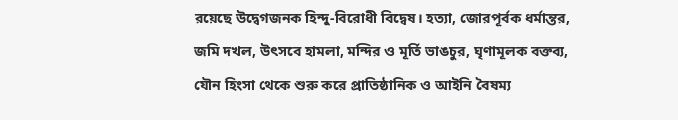রয়েছে উদ্বেগজনক হিন্দু-বিরোধী বিদ্বেষ। হত্যা, জোরপূর্বক ধর্মান্তর, জমি দখল, উৎসবে হামলা, মন্দির ও মূর্তি ভাঙচুর, ঘৃণামূলক বক্তব্য, যৌন হিংসা থেকে শুরু করে প্রাতিষ্ঠানিক ও আইনি বৈষম্য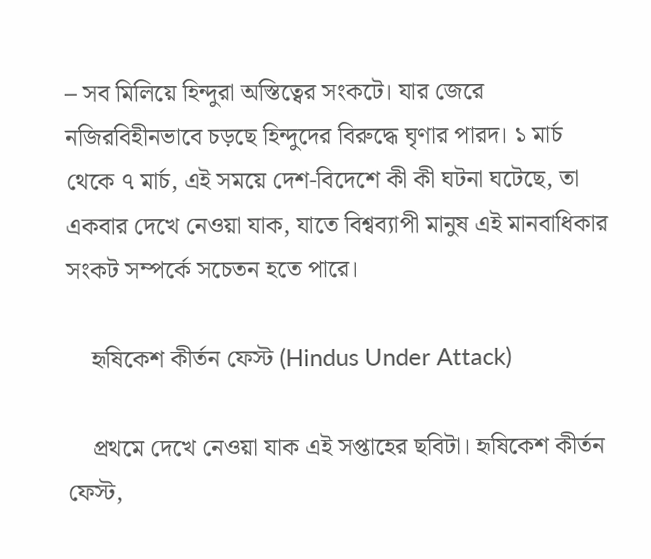– সব মিলিয়ে হিন্দুরা অস্তিত্বের সংকটে। যার জেরে নজিরবিহীনভাবে চড়ছে হিন্দুদের বিরুদ্ধে ঘৃণার পারদ। ১ মার্চ থেকে ৭ মার্চ, এই সময়ে দেশ-বিদেশে কী কী ঘটনা ঘটেছে, তা একবার দেখে নেওয়া যাক, যাতে বিশ্বব্যাপী মানুষ এই মানবাধিকার সংকট সম্পর্কে সচেতন হতে পারে।

    হৃষিকেশ কীর্তন ফেস্ট (Hindus Under Attack)

    প্রথমে দেখে নেওয়া যাক এই সপ্তাহের ছবিটা। হৃষিকেশ কীর্তন ফেস্ট,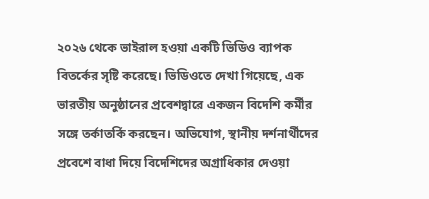২০২৬ থেকে ভাইরাল হওয়া একটি ভিডিও ব্যাপক বিতর্কের সৃষ্টি করেছে। ভিডিওতে দেখা গিয়েছে, এক ভারতীয় অনুষ্ঠানের প্রবেশদ্বারে একজন বিদেশি কর্মীর সঙ্গে তর্কাতর্কি করছেন। অভিযোগ, স্থানীয় দর্শনার্থীদের প্রবেশে বাধা দিয়ে বিদেশিদের অগ্রাধিকার দেওয়া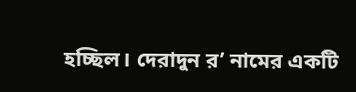হচ্ছিল। দেরাদুন র’ নামের একটি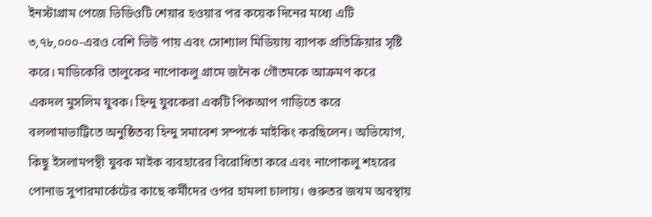ইনস্টাগ্রাম পেজে ভিডিওটি শেয়ার হওয়ার পর কয়েক দিনের মধ্যে এটি ৩,৭৮,০০০-এরও বেশি ভিউ পায় এবং সোশ্যাল মিডিয়ায় ব্যাপক প্রতিক্রিয়ার সৃষ্টি করে। মাডিকেরি তালুকের নাপোকলু গ্রামে জনৈক গৌতমকে আক্রমণ করে একদল মুসলিম যুবক। হিন্দু যুবকেরা একটি পিকআপ গাড়িতে করে বললামাভাট্টিতে অনুষ্ঠিতব্য হিন্দু সমাবেশ সম্পর্কে মাইকিং করছিলেন। অভিযোগ, কিছু ইসলামপন্থী যুবক মাইক ব্যবহারের বিরোধিতা করে এবং নাপোকলু শহরের পোনাড সুপারমার্কেটের কাছে কর্মীদের ওপর হামলা চালায়। গুরুতর জখম অবস্থায়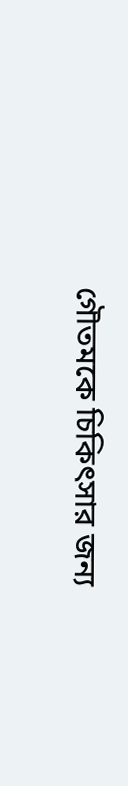গৌতমকে চিকিৎসার জন্য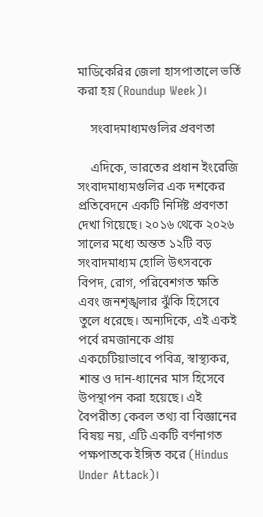মাডিকেরির জেলা হাসপাতালে ভর্তি করা হয় (Roundup Week)।

    সংবাদমাধ্যমগুলির প্রবণতা

    এদিকে, ভারতের প্রধান ইংরেজি সংবাদমাধ্যমগুলির এক দশকের প্রতিবেদনে একটি নির্দিষ্ট প্রবণতা দেখা গিয়েছে। ২০১৬ থেকে ২০২৬ সালের মধ্যে অন্তত ১২টি বড় সংবাদমাধ্যম হোলি উৎসবকে বিপদ, রোগ, পরিবেশগত ক্ষতি এবং জনশৃঙ্খলার ঝুঁকি হিসেবে তুলে ধরেছে। অন্যদিকে, এই একই পর্বে রমজানকে প্রায় একচেটিয়াভাবে পবিত্র, স্বাস্থ্যকর, শান্ত ও দান-ধ্যানের মাস হিসেবে উপস্থাপন করা হয়েছে। এই বৈপরীত্য কেবল তথ্য বা বিজ্ঞানের বিষয় নয়, এটি একটি বর্ণনাগত পক্ষপাতকে ইঙ্গিত করে (Hindus Under Attack)।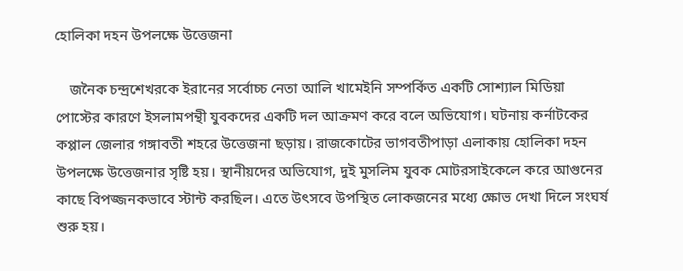হোলিকা দহন উপলক্ষে উত্তেজনা

    জনৈক চন্দ্রশেখরকে ইরানের সর্বোচ্চ নেতা আলি খামেইনি সম্পর্কিত একটি সোশ্যাল মিডিয়া পোস্টের কারণে ইসলামপন্থী যুবকদের একটি দল আক্রমণ করে বলে অভিযোগ। ঘটনায় কর্নাটকের কপ্পাল জেলার গঙ্গাবতী শহরে উত্তেজনা ছড়ায়। রাজকোটের ভাগবতীপাড়া এলাকায় হোলিকা দহন উপলক্ষে উত্তেজনার সৃষ্টি হয়। স্থানীয়দের অভিযোগ, দুই মুসলিম যুবক মোটরসাইকেলে করে আগুনের কাছে বিপজ্জনকভাবে স্টান্ট করছিল। এতে উৎসবে উপস্থিত লোকজনের মধ্যে ক্ষোভ দেখা দিলে সংঘর্ষ শুরু হয়।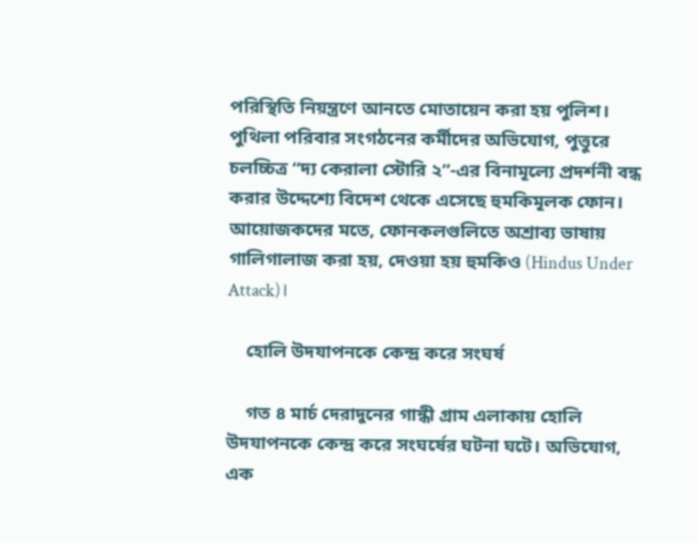পরিস্থিতি নিয়ন্ত্রণে আনতে মোতায়েন করা হয় পুলিশ। পুথিলা পরিবার সংগঠনের কর্মীদের অভিযোগ, পুত্তুরে চলচ্চিত্র “দ্য কেরালা স্টোরি ২”-এর বিনামূল্যে প্রদর্শনী বন্ধ করার উদ্দেশ্যে বিদেশ থেকে এসেছে হুমকিমূলক ফোন। আয়োজকদের মতে, ফোনকলগুলিতে অশ্রাব্য ভাষায় গালিগালাজ করা হয়, দেওয়া হয় হুমকিও (Hindus Under Attack)।

    হোলি উদযাপনকে কেন্দ্র করে সংঘর্ষ

    গত ৪ মার্চ দেরাদুনের গান্ধী গ্রাম এলাকায় হোলি উদযাপনকে কেন্দ্র করে সংঘর্ষের ঘটনা ঘটে। অভিযোগ, এক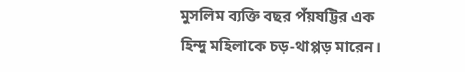মুসলিম ব্যক্তি বছর পঁয়ষট্টির এক হিন্দু মহিলাকে চড়-থাপ্পড় মারেন।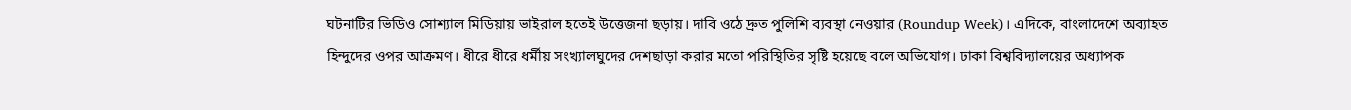ঘটনাটির ভিডিও সোশ্যাল মিডিয়ায় ভাইরাল হতেই উত্তেজনা ছড়ায়। দাবি ওঠে দ্রুত পুলিশি ব্যবস্থা নেওয়ার (Roundup Week)। এদিকে, বাংলাদেশে অব্যাহত হিন্দুদের ওপর আক্রমণ। ধীরে ধীরে ধর্মীয় সংখ্যালঘুদের দেশছাড়া করার মতো পরিস্থিতির সৃষ্টি হয়েছে বলে অভিযোগ। ঢাকা বিশ্ববিদ্যালয়ের অধ্যাপক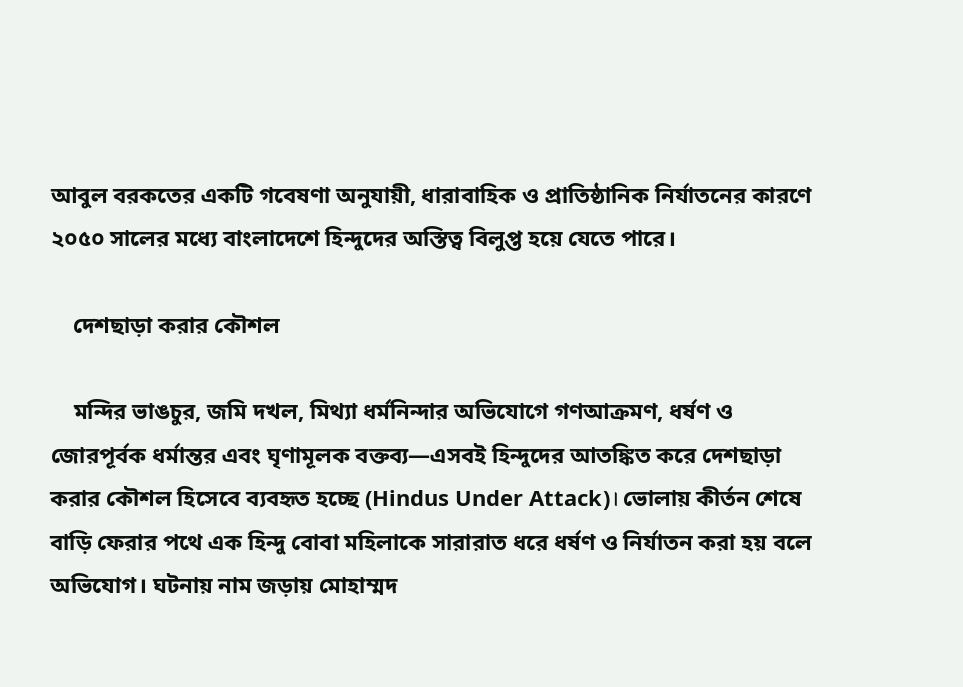আবুল বরকতের একটি গবেষণা অনুযায়ী, ধারাবাহিক ও প্রাতিষ্ঠানিক নির্যাতনের কারণে ২০৫০ সালের মধ্যে বাংলাদেশে হিন্দুদের অস্তিত্ব বিলুপ্ত হয়ে যেতে পারে।

    দেশছাড়া করার কৌশল

    মন্দির ভাঙচুর, জমি দখল, মিথ্যা ধর্মনিন্দার অভিযোগে গণআক্রমণ, ধর্ষণ ও জোরপূর্বক ধর্মান্তর এবং ঘৃণামূলক বক্তব্য—এসবই হিন্দুদের আতঙ্কিত করে দেশছাড়া করার কৌশল হিসেবে ব্যবহৃত হচ্ছে (Hindus Under Attack)। ভোলায় কীর্তন শেষে বাড়ি ফেরার পথে এক হিন্দু বোবা মহিলাকে সারারাত ধরে ধর্ষণ ও নির্যাতন করা হয় বলে অভিযোগ। ঘটনায় নাম জড়ায় মোহাম্মদ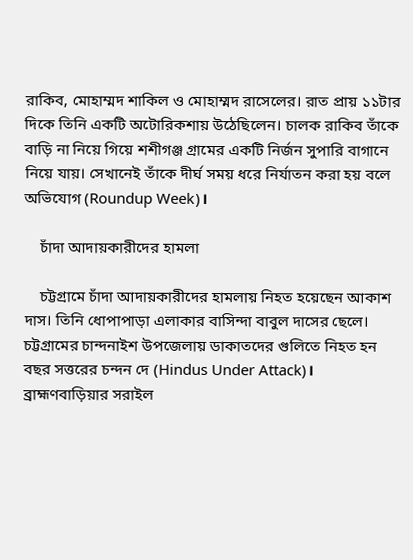রাকিব, মোহাম্মদ শাকিল ও মোহাম্মদ রাসেলের। রাত প্রায় ১১টার দিকে তিনি একটি অটোরিকশায় উঠেছিলেন। চালক রাকিব তাঁকে বাড়ি না নিয়ে গিয়ে শশীগঞ্জ গ্রামের একটি নির্জন সুপারি বাগানে নিয়ে যায়। সেখানেই তাঁকে দীর্ঘ সময় ধরে নির্যাতন করা হয় বলে অভিযোগ (Roundup Week)।

    চাঁদা আদায়কারীদের হামলা

    চট্টগ্রামে চাঁদা আদায়কারীদের হামলায় নিহত হয়েছেন আকাশ দাস। তিনি ধোপাপাড়া এলাকার বাসিন্দা বাবুল দাসের ছেলে। চট্টগ্রামের চান্দনাইশ উপজেলায় ডাকাতদের গুলিতে নিহত হন বছর সত্তরের চন্দন দে (Hindus Under Attack)। ব্রাহ্মণবাড়িয়ার সরাইল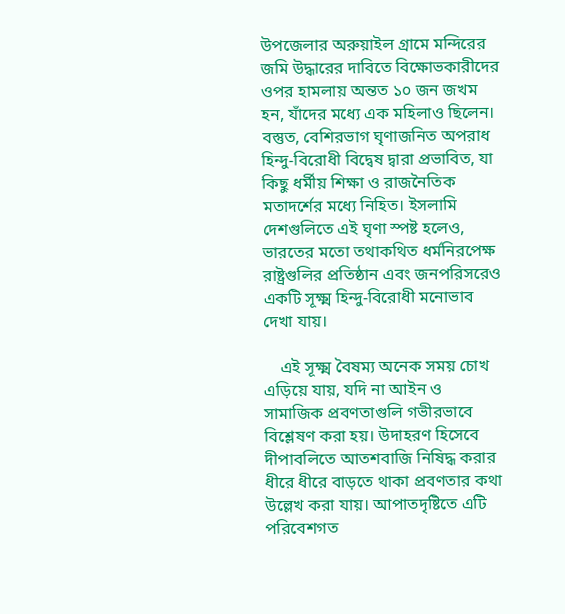উপজেলার অরুয়াইল গ্রামে মন্দিরের জমি উদ্ধারের দাবিতে বিক্ষোভকারীদের ওপর হামলায় অন্তত ১০ জন জখম হন, যাঁদের মধ্যে এক মহিলাও ছিলেন। বস্তুত, বেশিরভাগ ঘৃণাজনিত অপরাধ হিন্দু-বিরোধী বিদ্বেষ দ্বারা প্রভাবিত, যা কিছু ধর্মীয় শিক্ষা ও রাজনৈতিক মতাদর্শের মধ্যে নিহিত। ইসলামি দেশগুলিতে এই ঘৃণা স্পষ্ট হলেও, ভারতের মতো তথাকথিত ধর্মনিরপেক্ষ রাষ্ট্রগুলির প্রতিষ্ঠান এবং জনপরিসরেও একটি সূক্ষ্ম হিন্দু-বিরোধী মনোভাব দেখা যায়।

    এই সূক্ষ্ম বৈষম্য অনেক সময় চোখ এড়িয়ে যায়, যদি না আইন ও সামাজিক প্রবণতাগুলি গভীরভাবে বিশ্লেষণ করা হয়। উদাহরণ হিসেবে দীপাবলিতে আতশবাজি নিষিদ্ধ করার ধীরে ধীরে বাড়তে থাকা প্রবণতার কথা উল্লেখ করা যায়। আপাতদৃষ্টিতে এটি পরিবেশগত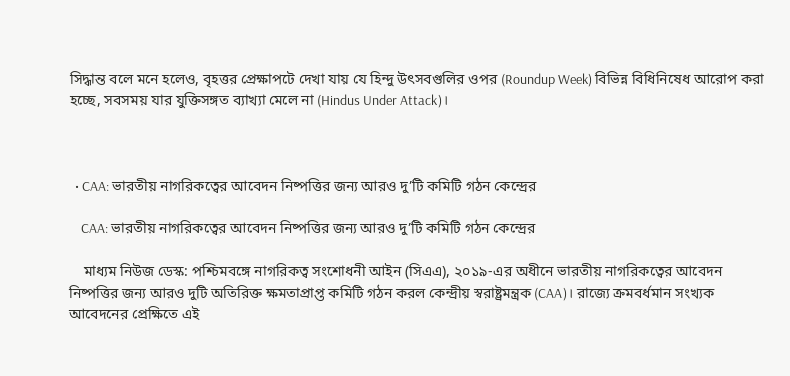সিদ্ধান্ত বলে মনে হলেও, বৃহত্তর প্রেক্ষাপটে দেখা যায় যে হিন্দু উৎসবগুলির ওপর (Roundup Week) বিভিন্ন বিধিনিষেধ আরোপ করা হচ্ছে, সবসময় যার যুক্তিসঙ্গত ব্যাখ্যা মেলে না (Hindus Under Attack)।



  • CAA: ভারতীয় নাগরিকত্বের আবেদন নিষ্পত্তির জন্য আরও দু’টি কমিটি গঠন কেন্দ্রের

    CAA: ভারতীয় নাগরিকত্বের আবেদন নিষ্পত্তির জন্য আরও দু’টি কমিটি গঠন কেন্দ্রের

    মাধ্যম নিউজ ডেস্ক: পশ্চিমবঙ্গে নাগরিকত্ব সংশোধনী আইন (সিএএ), ২০১৯-এর অধীনে ভারতীয় নাগরিকত্বের আবেদন নিষ্পত্তির জন্য আরও দুটি অতিরিক্ত ক্ষমতাপ্রাপ্ত কমিটি গঠন করল কেন্দ্রীয় স্বরাষ্ট্রমন্ত্রক (CAA)। রাজ্যে ক্রমবর্ধমান সংখ্যক আবেদনের প্রেক্ষিতে এই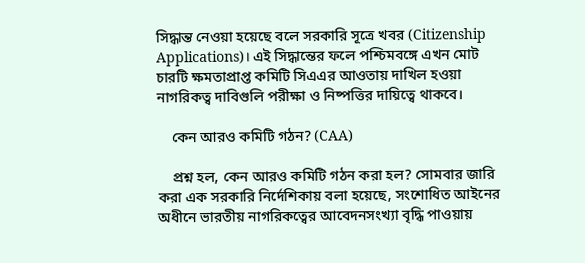সিদ্ধান্ত নেওয়া হয়েছে বলে সরকারি সূত্রে খবর (Citizenship Applications)। এই সিদ্ধান্তের ফলে পশ্চিমবঙ্গে এখন মোট চারটি ক্ষমতাপ্রাপ্ত কমিটি সিএএর আওতায় দাখিল হওয়া নাগরিকত্ব দাবিগুলি পরীক্ষা ও নিষ্পত্তির দায়িত্বে থাকবে।

    কেন আরও কমিটি গঠন? (CAA)

    প্রশ্ন হল, কেন আরও কমিটি গঠন করা হল? সোমবার জারি করা এক সরকারি নির্দেশিকায় বলা হয়েছে, সংশোধিত আইনের অধীনে ভারতীয় নাগরিকত্বের আবেদনসংখ্যা বৃদ্ধি পাওয়ায়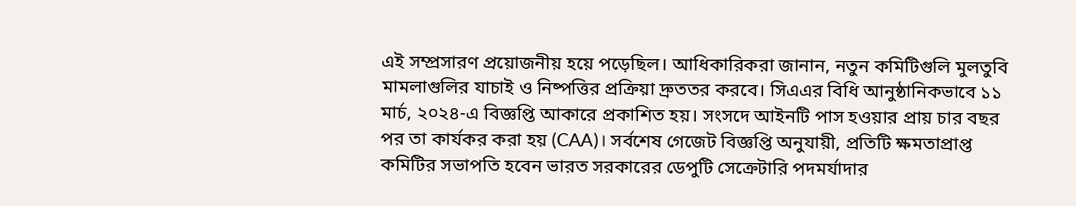এই সম্প্রসারণ প্রয়োজনীয় হয়ে পড়েছিল। আধিকারিকরা জানান, নতুন কমিটিগুলি মুলতুবি মামলাগুলির যাচাই ও নিষ্পত্তির প্রক্রিয়া দ্রুততর করবে। সিএএর বিধি আনুষ্ঠানিকভাবে ১১ মার্চ, ২০২৪-এ বিজ্ঞপ্তি আকারে প্রকাশিত হয়। সংসদে আইনটি পাস হওয়ার প্রায় চার বছর পর তা কার্যকর করা হয় (CAA)। সর্বশেষ গেজেট বিজ্ঞপ্তি অনুযায়ী, প্রতিটি ক্ষমতাপ্রাপ্ত কমিটির সভাপতি হবেন ভারত সরকারের ডেপুটি সেক্রেটারি পদমর্যাদার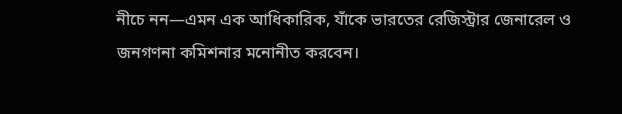নীচে নন—এমন এক আধিকারিক, যাঁকে ভারতের রেজিস্ট্রার জেনারেল ও জনগণনা কমিশনার মনোনীত করবেন।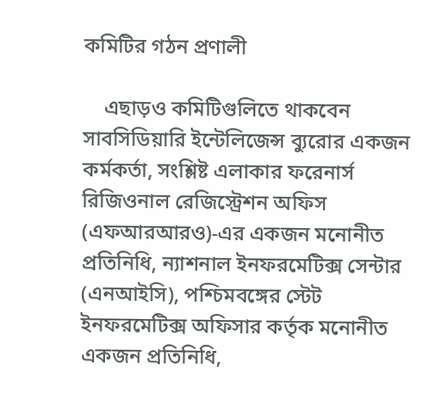কমিটির গঠন প্রণালী

    এছাড়ও কমিটিগুলিতে থাকবেন সাবসিডিয়ারি ইন্টেলিজেন্স ব্যুরোর একজন কর্মকর্তা, সংশ্লিষ্ট এলাকার ফরেনার্স রিজিওনাল রেজিস্ট্রেশন অফিস (এফআরআরও)-এর একজন মনোনীত প্রতিনিধি, ন্যাশনাল ইনফরমেটিক্স সেন্টার (এনআইসি), পশ্চিমবঙ্গের স্টেট ইনফরমেটিক্স অফিসার কর্তৃক মনোনীত একজন প্রতিনিধি,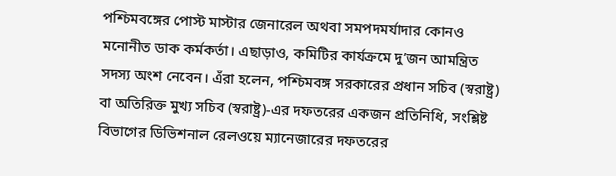পশ্চিমবঙ্গের পোস্ট মাস্টার জেনারেল অথবা সমপদমর্যাদার কোনও মনোনীত ডাক কর্মকর্তা। এছাড়াও, কমিটির কার্যক্রমে দু’জন আমন্ত্রিত সদস্য অংশ নেবেন। এঁরা হলেন, পশ্চিমবঙ্গ সরকারের প্রধান সচিব (স্বরাষ্ট্র) বা অতিরিক্ত মুখ্য সচিব (স্বরাষ্ট্র)-এর দফতরের একজন প্রতিনিধি, সংশ্লিষ্ট বিভাগের ডিভিশনাল রেলওয়ে ম্যানেজারের দফতরের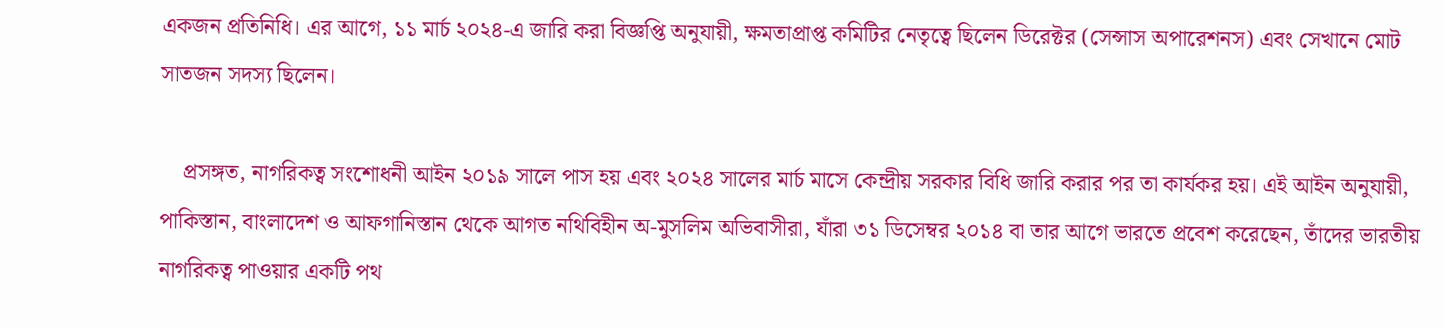একজন প্রতিনিধি। এর আগে, ১১ মার্চ ২০২৪-এ জারি করা বিজ্ঞপ্তি অনুযায়ী, ক্ষমতাপ্রাপ্ত কমিটির নেতৃত্বে ছিলেন ডিরেক্টর (সেন্সাস অপারেশনস) এবং সেখানে মোট সাতজন সদস্য ছিলেন।

    প্রসঙ্গত, নাগরিকত্ব সংশোধনী আইন ২০১৯ সালে পাস হয় এবং ২০২৪ সালের মার্চ মাসে কেন্দ্রীয় সরকার বিধি জারি করার পর তা কার্যকর হয়। এই আইন অনুযায়ী, পাকিস্তান, বাংলাদেশ ও আফগানিস্তান থেকে আগত নথিবিহীন অ-মুসলিম অভিবাসীরা, যাঁরা ৩১ ডিসেম্বর ২০১৪ বা তার আগে ভারতে প্রবেশ করেছেন, তাঁদের ভারতীয় নাগরিকত্ব পাওয়ার একটি পথ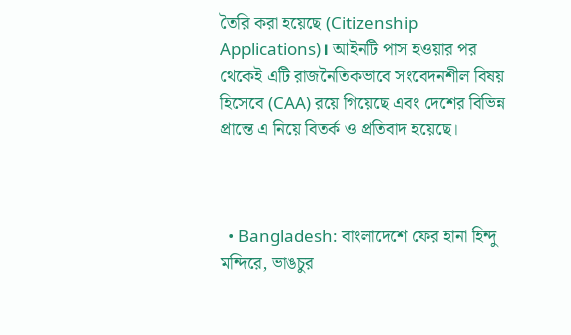তৈরি করা হয়েছে (Citizenship Applications)। আইনটি পাস হওয়ার পর থেকেই এটি রাজনৈতিকভাবে সংবেদনশীল বিষয় হিসেবে (CAA) রয়ে গিয়েছে এবং দেশের বিভিন্ন প্রান্তে এ নিয়ে বিতর্ক ও প্রতিবাদ হয়েছে।



  • Bangladesh: বাংলাদেশে ফের হানা হিন্দু মন্দিরে, ভাঙচুর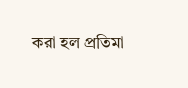করা হল প্রতিমা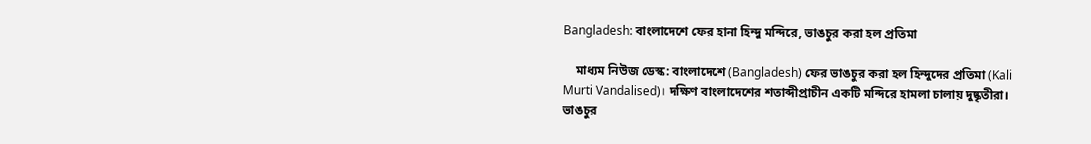Bangladesh: বাংলাদেশে ফের হানা হিন্দু মন্দিরে, ভাঙচুর করা হল প্রতিমা

    মাধ্যম নিউজ ডেস্ক: বাংলাদেশে (Bangladesh) ফের ভাঙচুর করা হল হিন্দুদের প্রতিমা (Kali Murti Vandalised)। দক্ষিণ বাংলাদেশের শতাব্দীপ্রাচীন একটি মন্দিরে হামলা চালায় দুষ্কৃতীরা। ভাঙচুর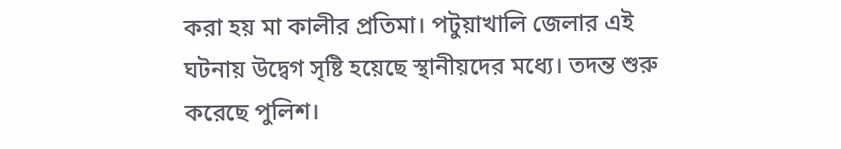করা হয় মা কালীর প্রতিমা। পটুয়াখালি জেলার এই ঘটনায় উদ্বেগ সৃষ্টি হয়েছে স্থানীয়দের মধ্যে। তদন্ত শুরু করেছে পুলিশ।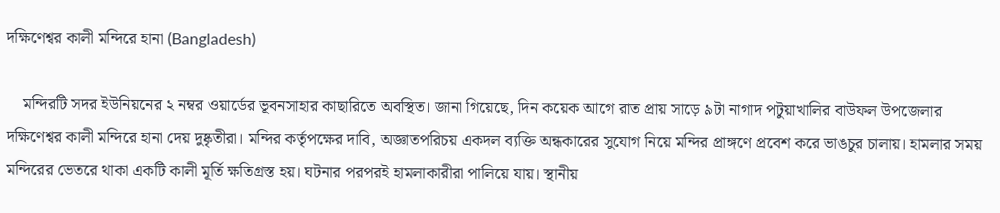দক্ষিণেশ্বর কালী মন্দিরে হানা (Bangladesh)

    মন্দিরটি সদর ইউনিয়নের ২ নম্বর ওয়ার্ডের ভূবনসাহার কাছারিতে অবস্থিত। জানা গিয়েছে, দিন কয়েক আগে রাত প্রায় সাড়ে ৯টা নাগাদ পটুয়াখালির বাউফল উপজেলার দক্ষিণেশ্বর কালী মন্দিরে হানা দেয় দুষ্কৃতীরা। মন্দির কর্তৃপক্ষের দাবি, অজ্ঞাতপরিচয় একদল ব্যক্তি অন্ধকারের সুযোগ নিয়ে মন্দির প্রাঙ্গণে প্রবেশ করে ভাঙচুর চালায়। হামলার সময় মন্দিরের ভেতরে থাকা একটি কালী মূর্তি ক্ষতিগ্রস্ত হয়। ঘটনার পরপরই হামলাকারীরা পালিয়ে যায়। স্থানীয়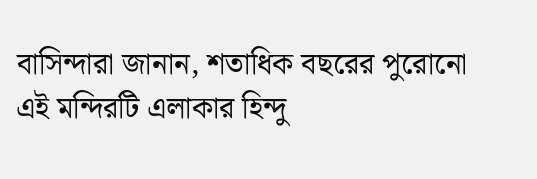বাসিন্দারা জানান, শতাধিক বছরের পুরোনো এই মন্দিরটি এলাকার হিন্দু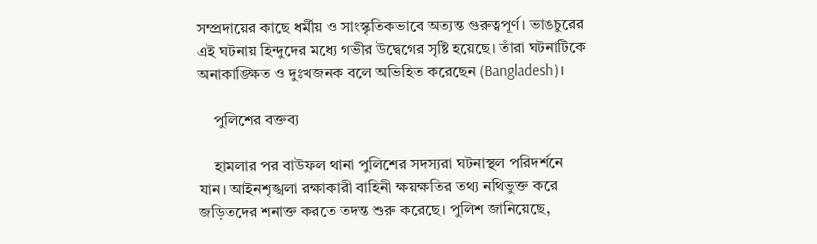সম্প্রদায়ের কাছে ধর্মীয় ও সাংস্কৃতিকভাবে অত্যন্ত গুরুত্বপূর্ণ। ভাঙচুরের এই ঘটনায় হিন্দুদের মধ্যে গভীর উদ্বেগের সৃষ্টি হয়েছে। তাঁরা ঘটনাটিকে অনাকাঙ্ক্ষিত ও দুঃখজনক বলে অভিহিত করেছেন (Bangladesh)।

    পুলিশের বক্তব্য

    হামলার পর বাউফল থানা পুলিশের সদস্যরা ঘটনাস্থল পরিদর্শনে যান। আইনশৃঙ্খলা রক্ষাকারী বাহিনী ক্ষয়ক্ষতির তথ্য নথিভুক্ত করে জড়িতদের শনাক্ত করতে তদন্ত শুরু করেছে। পুলিশ জানিয়েছে,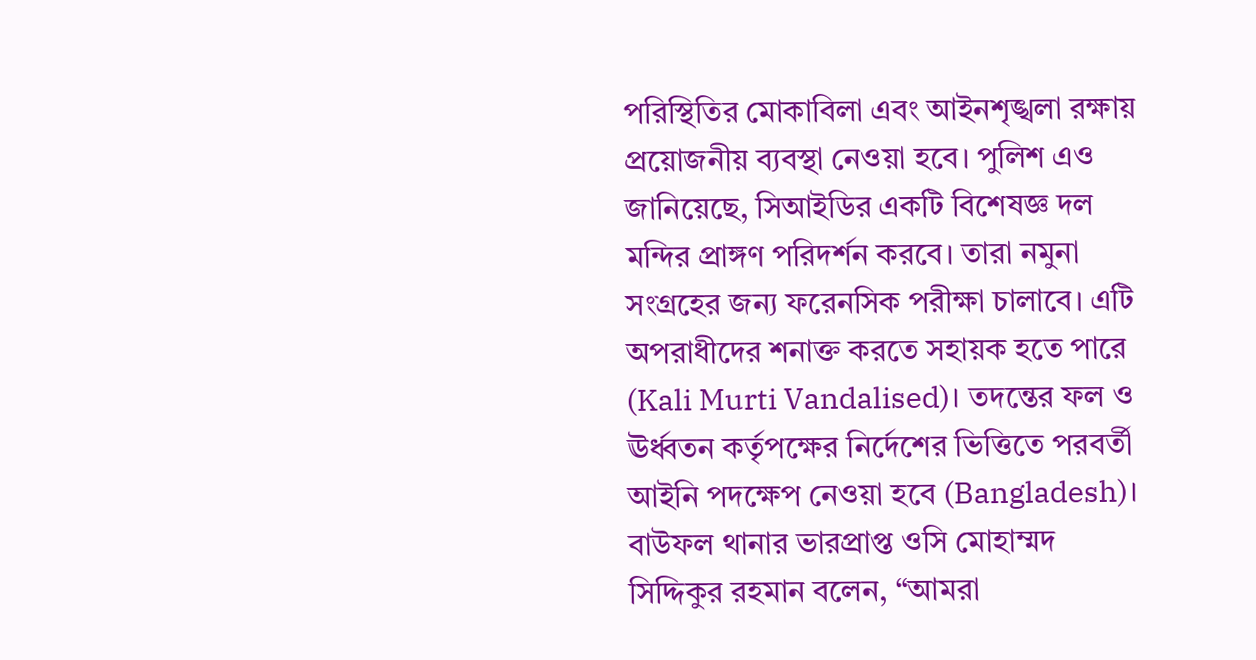পরিস্থিতির মোকাবিলা এবং আইনশৃঙ্খলা রক্ষায় প্রয়োজনীয় ব্যবস্থা নেওয়া হবে। পুলিশ এও জানিয়েছে, সিআইডির একটি বিশেষজ্ঞ দল মন্দির প্রাঙ্গণ পরিদর্শন করবে। তারা নমুনা সংগ্রহের জন্য ফরেনসিক পরীক্ষা চালাবে। এটি অপরাধীদের শনাক্ত করতে সহায়ক হতে পারে (Kali Murti Vandalised)। তদন্তের ফল ও ঊর্ধ্বতন কর্তৃপক্ষের নির্দেশের ভিত্তিতে পরবর্তী আইনি পদক্ষেপ নেওয়া হবে (Bangladesh)। বাউফল থানার ভারপ্রাপ্ত ওসি মোহাম্মদ সিদ্দিকুর রহমান বলেন, “আমরা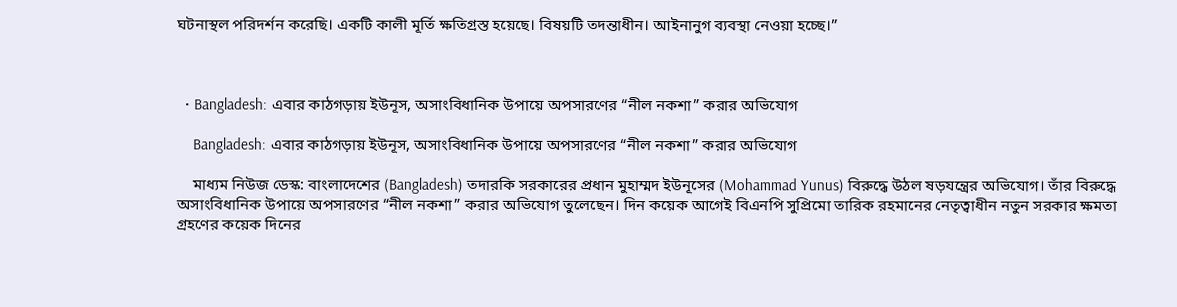ঘটনাস্থল পরিদর্শন করেছি। একটি কালী মূর্তি ক্ষতিগ্রস্ত হয়েছে। বিষয়টি তদন্তাধীন। আইনানুগ ব্যবস্থা নেওয়া হচ্ছে।”



  • Bangladesh: এবার কাঠগড়ায় ইউনূস, অসাংবিধানিক উপায়ে অপসারণের “নীল নকশা” করার অভিযোগ

    Bangladesh: এবার কাঠগড়ায় ইউনূস, অসাংবিধানিক উপায়ে অপসারণের “নীল নকশা” করার অভিযোগ

    মাধ্যম নিউজ ডেস্ক: বাংলাদেশের (Bangladesh) তদারকি সরকারের প্রধান মুহাম্মদ ইউনূসের (Mohammad Yunus) বিরুদ্ধে উঠল ষড়যন্ত্রের অভিযোগ। তাঁর বিরুদ্ধে অসাংবিধানিক উপায়ে অপসারণের “নীল নকশা” করার অভিযোগ তুলেছেন। দিন কয়েক আগেই বিএনপি সুপ্রিমো তারিক রহমানের নেতৃত্বাধীন নতুন সরকার ক্ষমতা গ্রহণের কয়েক দিনের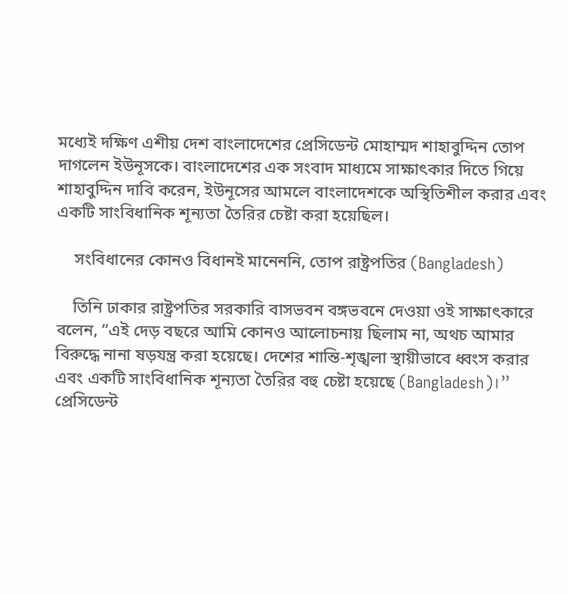মধ্যেই দক্ষিণ এশীয় দেশ বাংলাদেশের প্রেসিডেন্ট মোহাম্মদ শাহাবুদ্দিন তোপ দাগলেন ইউনূসকে। বাংলাদেশের এক সংবাদ মাধ্যমে সাক্ষাৎকার দিতে গিয়ে শাহাবুদ্দিন দাবি করেন, ইউনূসের আমলে বাংলাদেশকে অস্থিতিশীল করার এবং একটি সাংবিধানিক শূন্যতা তৈরির চেষ্টা করা হয়েছিল।

    সংবিধানের কোনও বিধানই মানেননি, তোপ রাষ্ট্রপতির (Bangladesh)

    তিনি ঢাকার রাষ্ট্রপতির সরকারি বাসভবন বঙ্গভবনে দেওয়া ওই সাক্ষাৎকারে বলেন, “এই দেড় বছরে আমি কোনও আলোচনায় ছিলাম না, অথচ আমার বিরুদ্ধে নানা ষড়যন্ত্র করা হয়েছে। দেশের শান্তি-শৃঙ্খলা স্থায়ীভাবে ধ্বংস করার এবং একটি সাংবিধানিক শূন্যতা তৈরির বহু চেষ্টা হয়েছে (Bangladesh)।” প্রেসিডেন্ট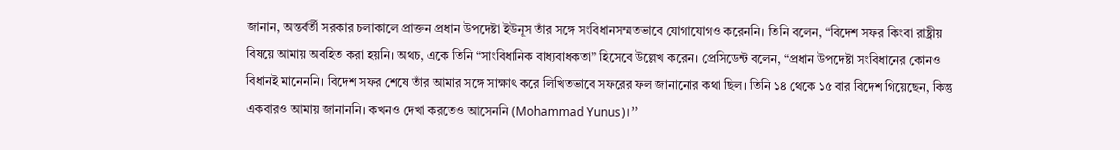জানান, অন্তর্বর্তী সরকার চলাকালে প্রাক্তন প্রধান উপদেষ্টা ইউনূস তাঁর সঙ্গে সংবিধানসম্মতভাবে যোগাযোগও করেননি। তিনি বলেন, “বিদেশ সফর কিংবা রাষ্ট্রীয় বিষয়ে আমায় অবহিত করা হয়নি। অথচ, একে তিনি “সাংবিধানিক বাধ্যবাধকতা” হিসেবে উল্লেখ করেন। প্রেসিডেন্ট বলেন, “প্রধান উপদেষ্টা সংবিধানের কোনও বিধানই মানেননি। বিদেশ সফর শেষে তাঁর আমার সঙ্গে সাক্ষাৎ করে লিখিতভাবে সফরের ফল জানানোর কথা ছিল। তিনি ১৪ থেকে ১৫ বার বিদেশ গিয়েছেন, কিন্তু একবারও আমায় জানাননি। কখনও দেখা করতেও আসেননি (Mohammad Yunus)।”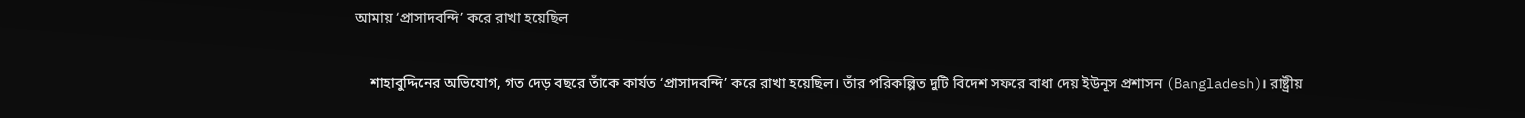আমায় ‘প্রাসাদবন্দি’ করে রাখা হয়েছিল

    শাহাবুদ্দিনের অভিযোগ, গত দেড় বছরে তাঁকে কার্যত ‘প্রাসাদবন্দি’ করে রাখা হয়েছিল। তাঁর পরিকল্পিত দুটি বিদেশ সফরে বাধা দেয় ইউনূস প্রশাসন (Bangladesh)। রাষ্ট্রীয়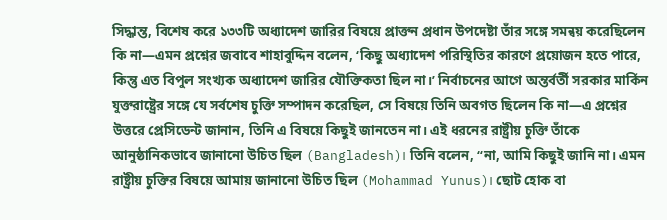সিদ্ধান্ত, বিশেষ করে ১৩৩টি অধ্যাদেশ জারির বিষয়ে প্রাক্তন প্রধান উপদেষ্টা তাঁর সঙ্গে সমন্বয় করেছিলেন কি না—এমন প্রশ্নের জবাবে শাহাবুদ্দিন বলেন, ‘কিছু অধ্যাদেশ পরিস্থিতির কারণে প্রয়োজন হতে পারে, কিন্তু এত বিপুল সংখ্যক অধ্যাদেশ জারির যৌক্তিকতা ছিল না।’ নির্বাচনের আগে অন্তর্বর্তী সরকার মার্কিন যুক্তরাষ্ট্রের সঙ্গে যে সর্বশেষ চুক্তি সম্পাদন করেছিল, সে বিষয়ে তিনি অবগত ছিলেন কি না—এ প্রশ্নের উত্তরে প্রেসিডেন্ট জানান, তিনি এ বিষয়ে কিছুই জানতেন না। এই ধরনের রাষ্ট্রীয় চুক্তি তাঁকে আনুষ্ঠানিকভাবে জানানো উচিত ছিল (Bangladesh)। তিনি বলেন, “না, আমি কিছুই জানি না। এমন রাষ্ট্রীয় চুক্তির বিষয়ে আমায় জানানো উচিত ছিল (Mohammad Yunus)। ছোট হোক বা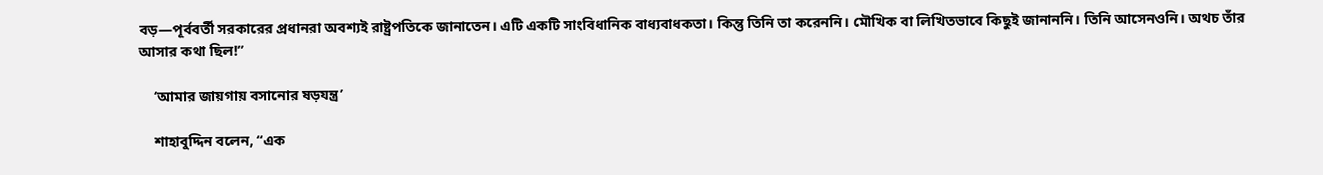বড়—পূর্ববর্তী সরকারের প্রধানরা অবশ্যই রাষ্ট্রপতিকে জানাতেন। এটি একটি সাংবিধানিক বাধ্যবাধকতা। কিন্তু তিনি তা করেননি। মৌখিক বা লিখিতভাবে কিছুই জানাননি। তিনি আসেনওনি। অথচ তাঁর আসার কথা ছিল!”

    ‘আমার জায়গায় বসানোর ষড়যন্ত্র’

    শাহাবুদ্দিন বলেন, “এক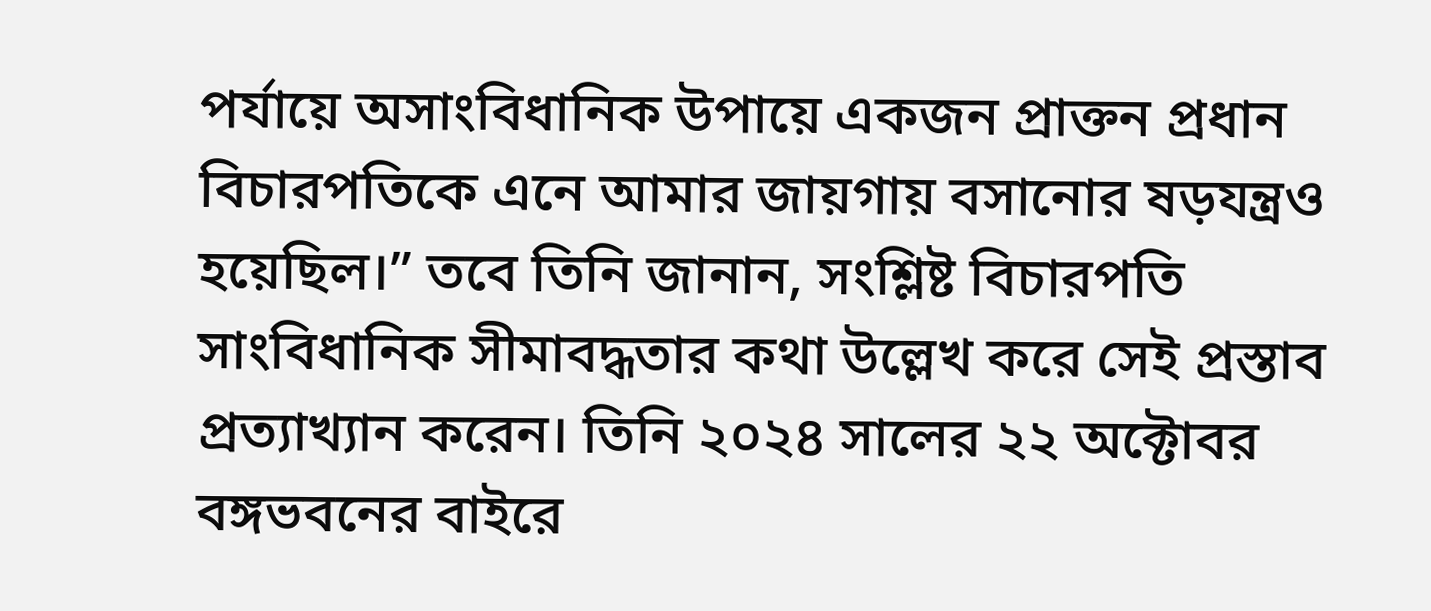পর্যায়ে অসাংবিধানিক উপায়ে একজন প্রাক্তন প্রধান বিচারপতিকে এনে আমার জায়গায় বসানোর ষড়যন্ত্রও হয়েছিল।” তবে তিনি জানান, সংশ্লিষ্ট বিচারপতি সাংবিধানিক সীমাবদ্ধতার কথা উল্লেখ করে সেই প্রস্তাব প্রত্যাখ্যান করেন। তিনি ২০২৪ সালের ২২ অক্টোবর বঙ্গভবনের বাইরে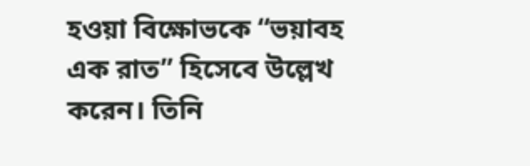হওয়া বিক্ষোভকে “ভয়াবহ এক রাত” হিসেবে উল্লেখ করেন। তিনি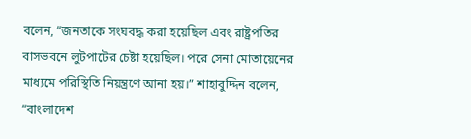বলেন, “জনতাকে সংঘবদ্ধ করা হয়েছিল এবং রাষ্ট্রপতির বাসভবনে লুটপাটের চেষ্টা হয়েছিল। পরে সেনা মোতায়েনের মাধ্যমে পরিস্থিতি নিয়ন্ত্রণে আনা হয়।” শাহাবুদ্দিন বলেন, “বাংলাদেশ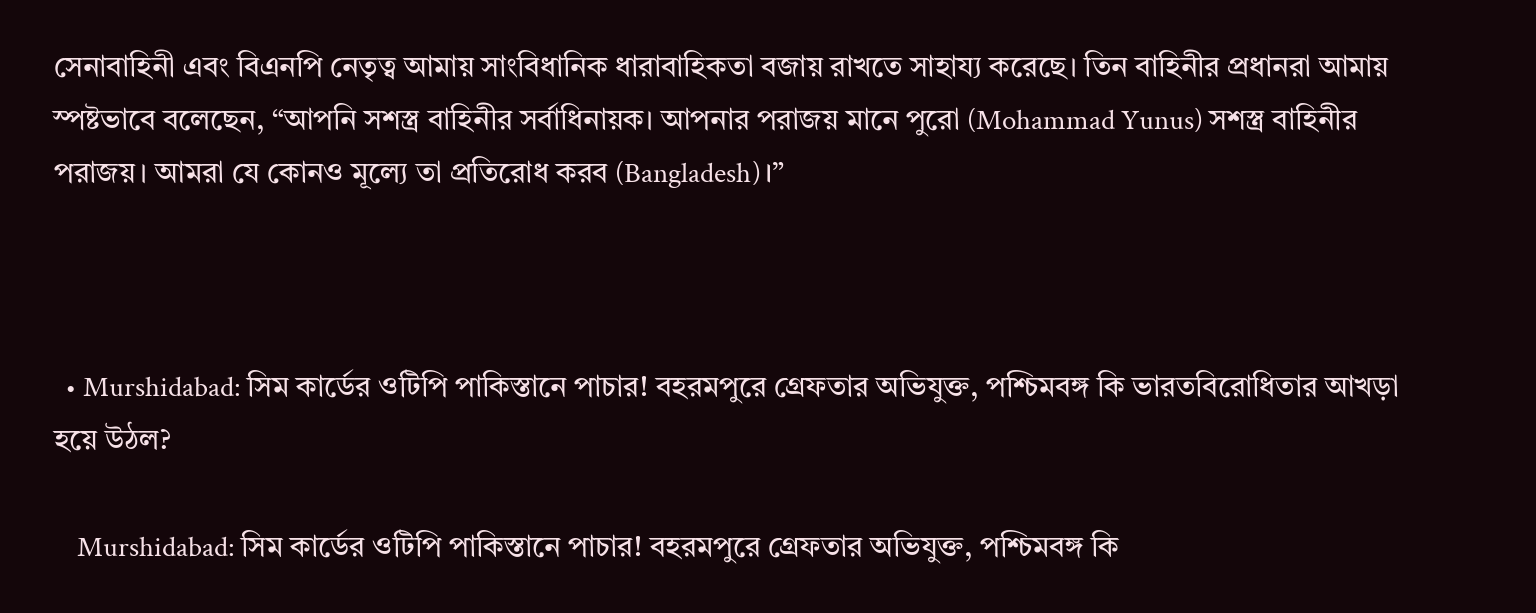সেনাবাহিনী এবং বিএনপি নেতৃত্ব আমায় সাংবিধানিক ধারাবাহিকতা বজায় রাখতে সাহায্য করেছে। তিন বাহিনীর প্রধানরা আমায় স্পষ্টভাবে বলেছেন, “আপনি সশস্ত্র বাহিনীর সর্বাধিনায়ক। আপনার পরাজয় মানে পুরো (Mohammad Yunus) সশস্ত্র বাহিনীর পরাজয়। আমরা যে কোনও মূল্যে তা প্রতিরোধ করব (Bangladesh)।”



  • Murshidabad: সিম কার্ডের ওটিপি পাকিস্তানে পাচার! বহরমপুরে গ্রেফতার অভিযুক্ত, পশ্চিমবঙ্গ কি ভারতবিরোধিতার আখড়া হয়ে উঠল?

    Murshidabad: সিম কার্ডের ওটিপি পাকিস্তানে পাচার! বহরমপুরে গ্রেফতার অভিযুক্ত, পশ্চিমবঙ্গ কি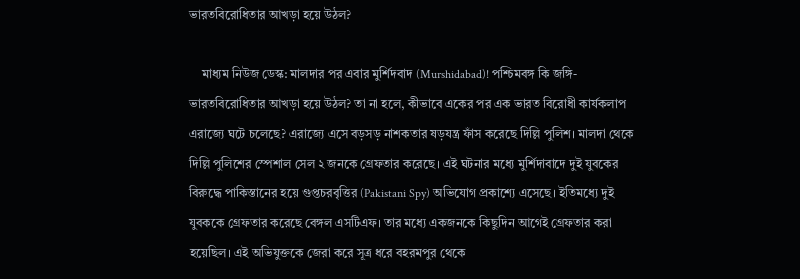ভারতবিরোধিতার আখড়া হয়ে উঠল?

    মাধ্যম নিউজ ডেস্ক: মালদার পর এবার মুর্শিদবাদ (Murshidabad)! পশ্চিমবঙ্গ কি জঙ্গি-ভারতবিরোধিতার আখড়া হয়ে উঠল? তা না হলে, কীভাবে একের পর এক ভারত বিরোধী কার্যকলাপ এরাজ্যে ঘটে চলেছে? এরাজ্যে এসে বড়সড় নাশকতার ষড়যন্ত্র ফাঁস করেছে দিল্লি পুলিশ। মালদা থেকে দিল্লি পুলিশের স্পেশাল সেল ২ জনকে গ্রেফতার করেছে। এই ঘটনার মধ্যে মুর্শিদাবাদে দুই যুবকের বিরুদ্ধে পাকিস্তানের হয়ে গুপ্তচরবৃত্তির (Pakistani Spy) অভিযোগ প্রকাশ্যে এসেছে। ইতিমধ্যে দুই যুবককে গ্রেফতার করেছে বেঙ্গল এসটিএফ। তার মধ্যে একজনকে কিছুদিন আগেই গ্রেফতার করা হয়েছিল। এই অভিযুক্তকে জেরা করে সূত্র ধরে বহরমপুর থেকে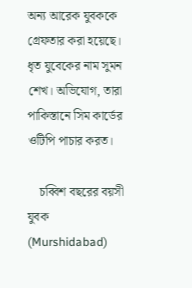অন্য আরেক যুবককে গ্রেফতার করা হয়েছে। ধৃত যুবেকের নাম সুমন শেখ। অভিযোগ, তারা পাকিস্তানে সিম কার্ডের ওটিপি পাচার করত।

    চব্বিশ বছরের বয়সী যুবক (Murshidabad)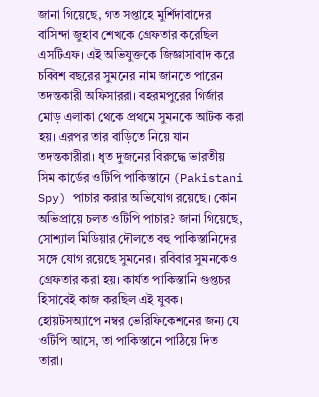জানা গিয়েছে, গত সপ্তাহে মুর্শিদাবাদের বাসিন্দা জুহাব শেখকে গ্রেফতার করেছিল এসটিএফ। এই অভিযুক্তকে জিজ্ঞাসাবাদ করে চব্বিশ বছরের সুমনের নাম জানতে পারেন তদন্তকারী অফিসাররা। বহরমপুরের গির্জার মোড় এলাকা থেকে প্রথমে সুমনকে আটক করা হয়। এরপর তার বাড়িতে নিয়ে যান তদন্তকারীরা। ধৃত দুজনের বিরুদ্ধে ভারতীয় সিম কার্ডের ওটিপি পাকিস্তানে (Pakistani Spy) পাচার করার অভিযোগ রয়েছে। কোন অভিপ্রায়ে চলত ওটিপি পাচার? জানা গিয়েছে, সোশ্যাল মিডিয়ার দৌলতে বহু পাকিস্তানিদের সঙ্গে যোগ রয়েছে সুমনের। রবিবার সুমনকেও গ্রেফতার করা হয়। কার্যত পাকিস্তানি গুপ্তচর হিসাবেই কাজ করছিল এই যুবক। হোয়টসঅ্যাপে নম্বর ভেরিফিকেশনের জন্য যে ওটিপি আসে, তা পাকিস্তানে পাঠিয়ে দিত তারা।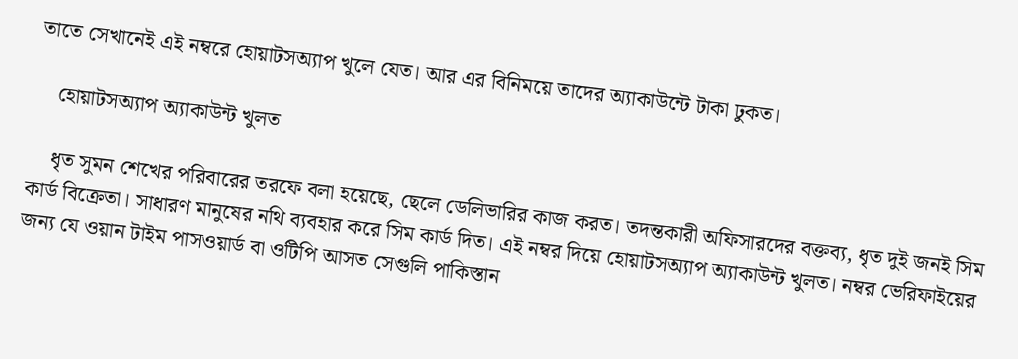তাতে সেখানেই এই নম্বরে হোয়াটসঅ্যাপ খুলে যেত। আর এর বিনিময়ে তাদের অ্যাকাউন্টে টাকা ঢুকত।

    হোয়াটসঅ্যাপ অ্যাকাউন্ট খুলত

    ধৃত সুমন শেখের পরিবারের তরফে বলা হয়েছে, ছেলে ডেলিভারির কাজ করত। তদন্তকারী অফিসারদের বক্তব্য, ধৃত দুই জনই সিম কার্ড বিক্রেতা। সাধারণ মানুষের নথি ব্যবহার করে সিম কার্ড দিত। এই নম্বর দিয়ে হোয়াটসঅ্যাপ অ্যাকাউন্ট খুলত। নম্বর ভেরিফাইয়ের জন্য যে ওয়ান টাইম পাসওয়ার্ড বা ওটিপি আসত সেগুলি পাকিস্তান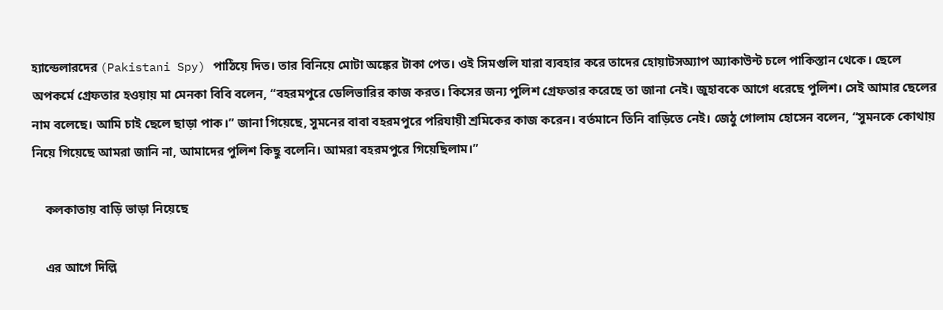হ্যান্ডেলারদের (Pakistani Spy) পাঠিয়ে দিত। তার বিনিয়ে মোটা অঙ্কের টাকা পেত। ওই সিমগুলি যারা ব্যবহার করে তাদের হোয়াটসঅ্যাপ অ্যাকাউন্ট চলে পাকিস্তান থেকে। ছেলে অপকর্মে গ্রেফতার হওয়ায় মা মেনকা বিবি বলেন, “বহরমপুরে ডেলিভারির কাজ করত। কিসের জন্য পুলিশ গ্রেফতার করেছে তা জানা নেই। জুহাবকে আগে ধরেছে পুলিশ। সেই আমার ছেলের নাম বলেছে। আমি চাই ছেলে ছাড়া পাক।” জানা গিয়েছে, সুমনের বাবা বহরমপুরে পরিযায়ী শ্রমিকের কাজ করেন। বর্তমানে তিনি বাড়িতে নেই। জেঠু গোলাম হোসেন বলেন, “সুমনকে কোথায় নিয়ে গিয়েছে আমরা জানি না, আমাদের পুলিশ কিছু বলেনি। আমরা বহরমপুরে গিয়েছিলাম।”

    কলকাতায় বাড়ি ভাড়া নিয়েছে

    এর আগে দিল্লি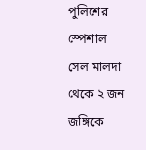পুলিশের স্পেশাল সেল মালদা থেকে ২ জন জঙ্গিকে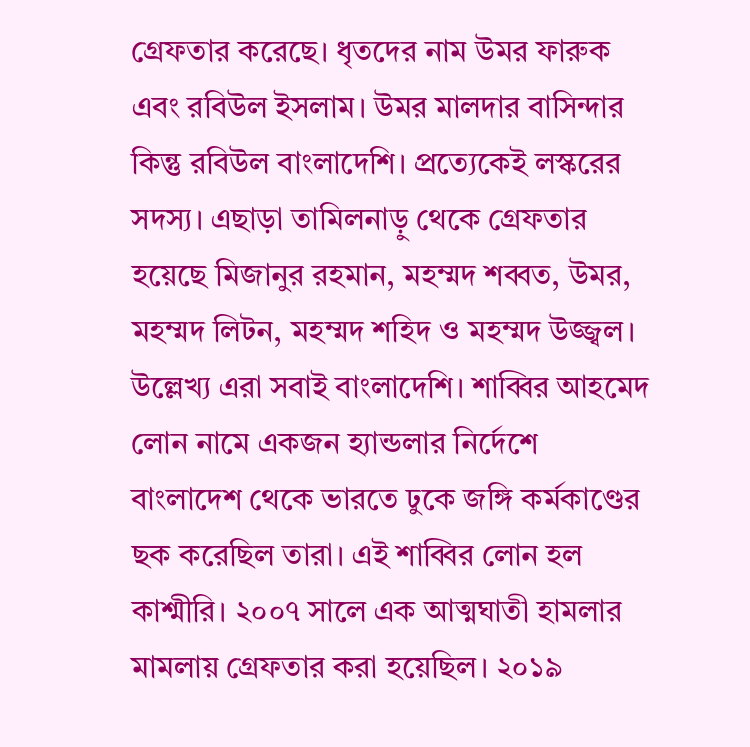গ্রেফতার করেছে। ধৃতদের নাম উমর ফারুক এবং রবিউল ইসলাম। উমর মালদার বাসিন্দার কিন্তু রবিউল বাংলাদেশি। প্রত্যেকেই লস্করের সদস্য। এছাড়া তামিলনাড়ু থেকে গ্রেফতার হয়েছে মিজানুর রহমান, মহম্মদ শব্বত, উমর, মহম্মদ লিটন, মহম্মদ শহিদ ও মহম্মদ উজ্জ্বল। উল্লেখ্য এরা সবাই বাংলাদেশি। শাব্বির আহমেদ লোন নামে একজন হ্যান্ডলার নির্দেশে বাংলাদেশ থেকে ভারতে ঢুকে জঙ্গি কর্মকাণ্ডের ছক করেছিল তারা। এই শাব্বির লোন হল কাশ্মীরি। ২০০৭ সালে এক আত্মঘাতী হামলার মামলায় গ্রেফতার করা হয়েছিল। ২০১৯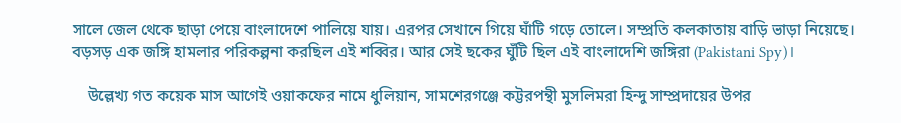সালে জেল থেকে ছাড়া পেয়ে বাংলাদেশে পালিয়ে যায়। এরপর সেখানে গিয়ে ঘাঁটি গড়ে তোলে। সম্প্রতি কলকাতায় বাড়ি ভাড়া নিয়েছে। বড়সড় এক জঙ্গি হামলার পরিকল্পনা করছিল এই শব্বির। আর সেই ছকের ঘুঁটি ছিল এই বাংলাদেশি জঙ্গিরা (Pakistani Spy)।

    উল্লেখ্য গত কয়েক মাস আগেই ওয়াকফের নামে ধুলিয়ান, সামশেরগঞ্জে কট্টরপন্থী মুসলিমরা হিন্দু সাম্প্রদায়ের উপর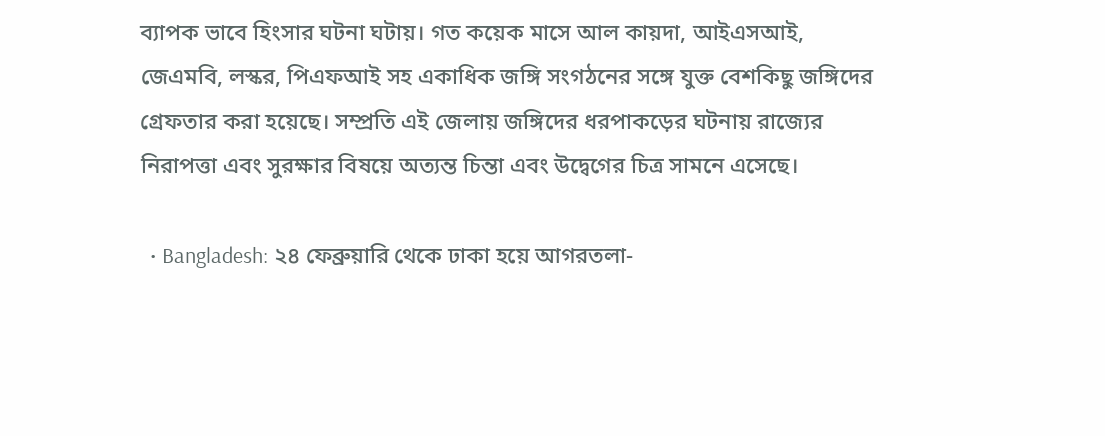ব্যাপক ভাবে হিংসার ঘটনা ঘটায়। গত কয়েক মাসে আল কায়দা, আইএসআই, জেএমবি, লস্কর, পিএফআই সহ একাধিক জঙ্গি সংগঠনের সঙ্গে যুক্ত বেশকিছু জঙ্গিদের গ্রেফতার করা হয়েছে। সম্প্রতি এই জেলায় জঙ্গিদের ধরপাকড়ের ঘটনায় রাজ্যের নিরাপত্তা এবং সুরক্ষার বিষয়ে অত্যন্ত চিন্তা এবং উদ্বেগের চিত্র সামনে এসেছে।

  • Bangladesh: ২৪ ফেব্রুয়ারি থেকে ঢাকা হয়ে আগরতলা-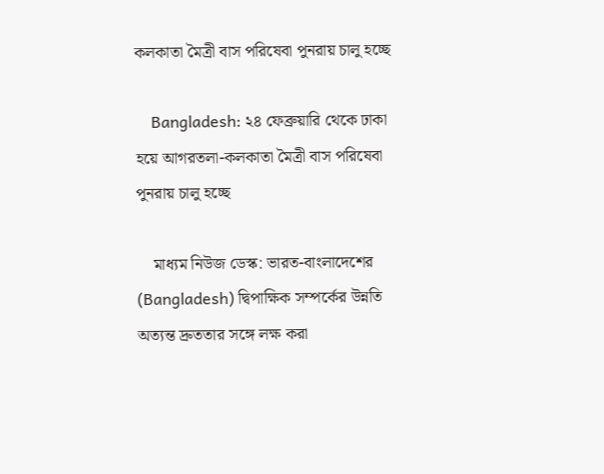কলকাতা মৈত্রী বাস পরিষেবা পুনরায় চালু হচ্ছে

    Bangladesh: ২৪ ফেব্রুয়ারি থেকে ঢাকা হয়ে আগরতলা-কলকাতা মৈত্রী বাস পরিষেবা পুনরায় চালু হচ্ছে

    মাধ্যম নিউজ ডেস্ক: ভারত-বাংলাদেশের (Bangladesh) দ্বিপাক্ষিক সম্পর্কের উন্নতি অত্যন্ত দ্রুততার সঙ্গে লক্ষ করা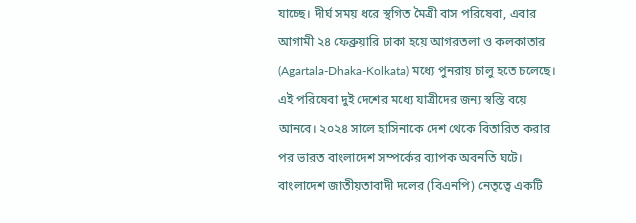যাচ্ছে। দীর্ঘ সময় ধরে স্থগিত মৈত্রী বাস পরিষেবা, এবার আগামী ২৪ ফেব্রুয়ারি ঢাকা হয়ে আগরতলা ও কলকাতার (Agartala-Dhaka-Kolkata) মধ্যে পুনরায় চালু হতে চলেছে। এই পরিষেবা দুই দেশের মধ্যে যাত্রীদের জন্য স্বস্তি বয়ে আনবে। ২০২৪ সালে হাসিনাকে দেশ থেকে বিতারিত করার পর ভারত বাংলাদেশ সম্পর্কের ব্যাপক অবনতি ঘটে। বাংলাদেশ জাতীয়তাবাদী দলের (বিএনপি) নেতৃত্বে একটি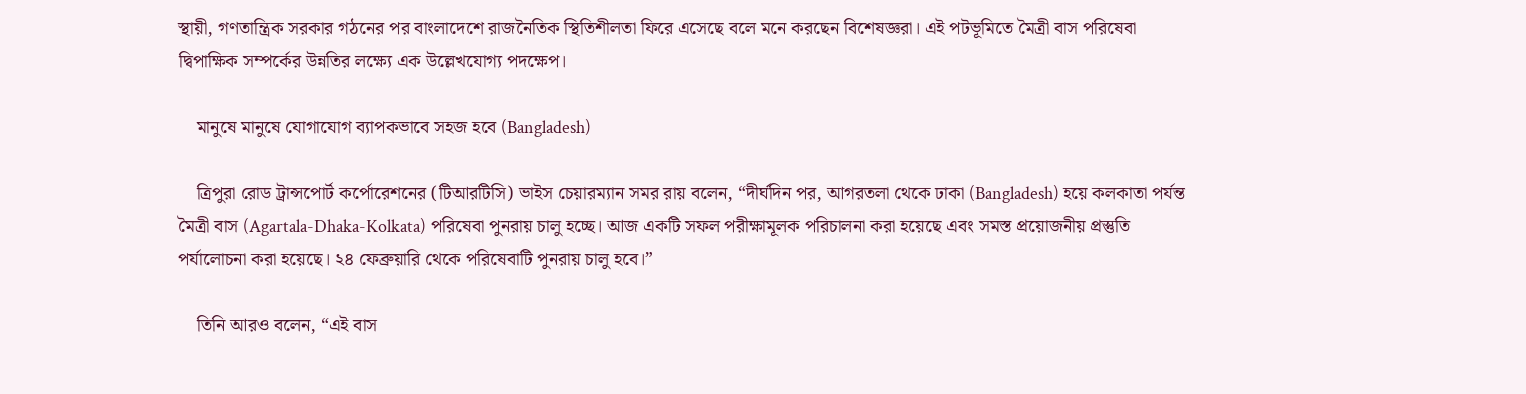স্থায়ী, গণতান্ত্রিক সরকার গঠনের পর বাংলাদেশে রাজনৈতিক স্থিতিশীলতা ফিরে এসেছে বলে মনে করছেন বিশেষজ্ঞরা। এই পটভূমিতে মৈত্রী বাস পরিষেবা দ্বিপাক্ষিক সম্পর্কের উন্নতির লক্ষ্যে এক উল্লেখযোগ্য পদক্ষেপ।

    মানুষে মানুষে যোগাযোগ ব্যাপকভাবে সহজ হবে (Bangladesh)

    ত্রিপুরা রোড ট্রান্সপোর্ট কর্পোরেশনের (টিআরটিসি) ভাইস চেয়ারম্যান সমর রায় বলেন, “দীর্ঘদিন পর, আগরতলা থেকে ঢাকা (Bangladesh) হয়ে কলকাতা পর্যন্ত মৈত্রী বাস (Agartala-Dhaka-Kolkata) পরিষেবা পুনরায় চালু হচ্ছে। আজ একটি সফল পরীক্ষামূলক পরিচালনা করা হয়েছে এবং সমস্ত প্রয়োজনীয় প্রস্তুতি পর্যালোচনা করা হয়েছে। ২৪ ফেব্রুয়ারি থেকে পরিষেবাটি পুনরায় চালু হবে।”

    তিনি আরও বলেন, “এই বাস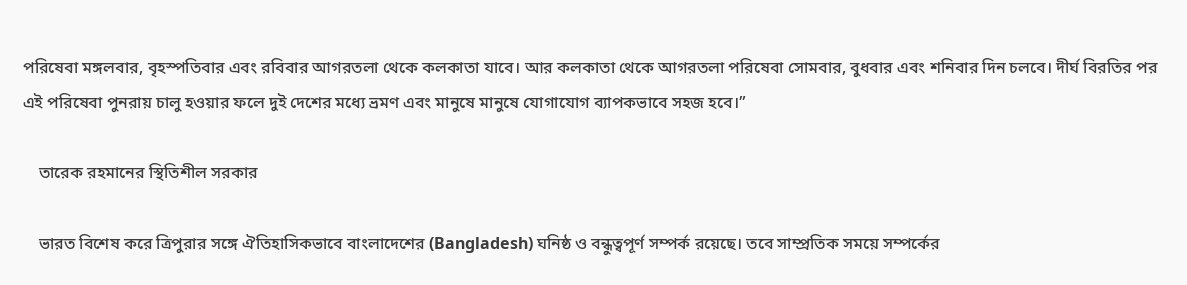পরিষেবা মঙ্গলবার, বৃহস্পতিবার এবং রবিবার আগরতলা থেকে কলকাতা যাবে। আর কলকাতা থেকে আগরতলা পরিষেবা সোমবার, বুধবার এবং শনিবার দিন চলবে। দীর্ঘ বিরতির পর এই পরিষেবা পুনরায় চালু হওয়ার ফলে দুই দেশের মধ্যে ভ্রমণ এবং মানুষে মানুষে যোগাযোগ ব্যাপকভাবে সহজ হবে।”

    তারেক রহমানের স্থিতিশীল সরকার

    ভারত বিশেষ করে ত্রিপুরার সঙ্গে ঐতিহাসিকভাবে বাংলাদেশের (Bangladesh) ঘনিষ্ঠ ও বন্ধুত্বপূর্ণ সম্পর্ক রয়েছে। তবে সাম্প্রতিক সময়ে সম্পর্কের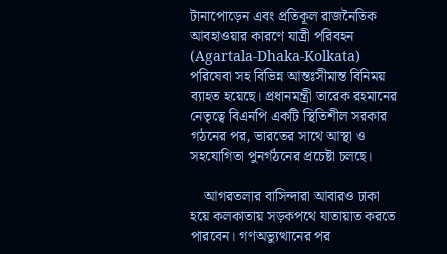টানাপোড়েন এবং প্রতিকূল রাজনৈতিক আবহাওয়ার কারণে যাত্রী পরিবহন (Agartala-Dhaka-Kolkata) পরিষেবা সহ বিভিন্ন আন্তঃসীমান্ত বিনিময় ব্যাহত হয়েছে। প্রধানমন্ত্রী তারেক রহমানের নেতৃত্বে বিএনপি একটি স্থিতিশীল সরকার গঠনের পর, ভারতের সাথে আস্থা ও সহযোগিতা পুনর্গঠনের প্রচেষ্টা চলছে।

    আগরতলার বাসিন্দারা আবারও ঢাকা হয়ে কলকাতায় সড়কপথে যাতায়াত করতে পারবেন। গণঅভ্যুত্থানের পর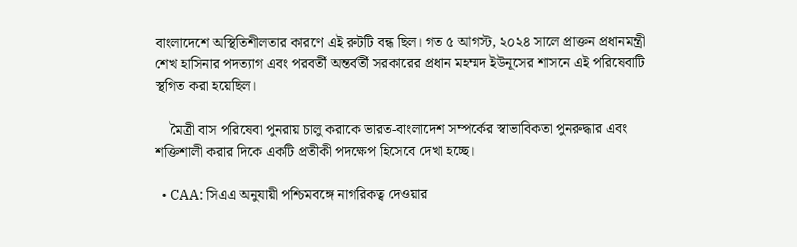বাংলাদেশে অস্থিতিশীলতার কারণে এই রুটটি বন্ধ ছিল। গত ৫ আগস্ট, ২০২৪ সালে প্রাক্তন প্রধানমন্ত্রী শেখ হাসিনার পদত্যাগ এবং পরবর্তী অন্তর্বর্তী সরকারের প্রধান মহম্মদ ইউনূসের শাসনে এই পরিষেবাটি স্থগিত করা হয়েছিল।

    মৈত্রী বাস পরিষেবা পুনরায় চালু করাকে ভারত-বাংলাদেশ সম্পর্কের স্বাভাবিকতা পুনরুদ্ধার এবং শক্তিশালী করার দিকে একটি প্রতীকী পদক্ষেপ হিসেবে দেখা হচ্ছে।

  • CAA: সিএএ অনুযায়ী পশ্চিমবঙ্গে নাগরিকত্ব দেওয়ার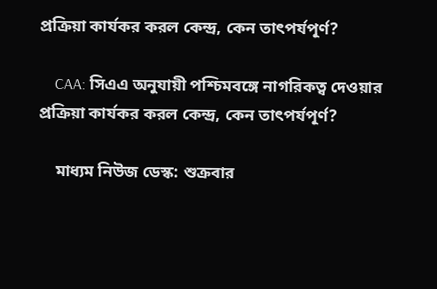প্রক্রিয়া কার্যকর করল কেন্দ্র, কেন তাৎপর্যপূর্ণ?

    CAA: সিএএ অনুযায়ী পশ্চিমবঙ্গে নাগরিকত্ব দেওয়ার প্রক্রিয়া কার্যকর করল কেন্দ্র, কেন তাৎপর্যপূর্ণ?

    মাধ্যম নিউজ ডেস্ক: শুক্রবার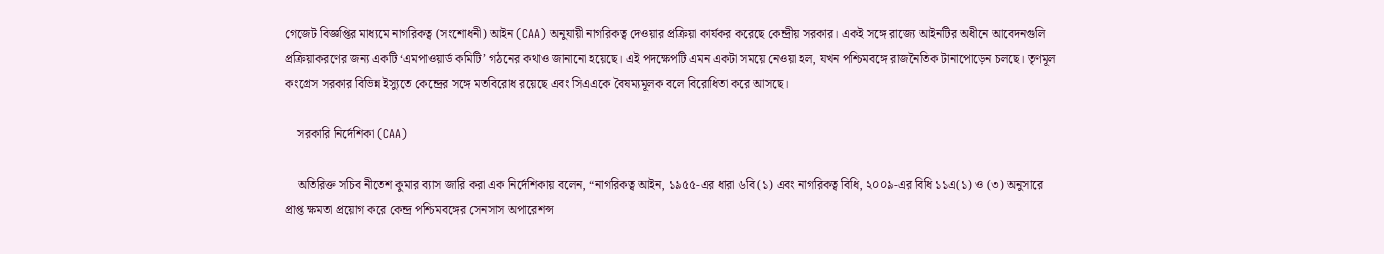গেজেট বিজ্ঞপ্তির মাধ্যমে নাগরিকত্ব (সংশোধনী) আইন (CAA) অনুযায়ী নাগরিকত্ব দেওয়ার প্রক্রিয়া কার্যকর করেছে কেন্দ্রীয় সরকার। একই সঙ্গে রাজ্যে আইনটির অধীনে আবেদনগুলি প্রক্রিয়াকরণের জন্য একটি ‘এমপাওয়ার্ড কমিটি’ গঠনের কথাও জানানো হয়েছে। এই পদক্ষেপটি এমন একটা সময়ে নেওয়া হল, যখন পশ্চিমবঙ্গে রাজনৈতিক টানাপোড়েন চলছে। তৃণমূল কংগ্রেস সরকার বিভিন্ন ইস্যুতে কেন্দ্রের সঙ্গে মতবিরোধ রয়েছে এবং সিএএকে বৈষম্যমূলক বলে বিরোধিতা করে আসছে।

    সরকারি নির্দেশিকা (CAA)

    অতিরিক্ত সচিব নীতেশ কুমার ব্যাস জারি করা এক নির্দেশিকায় বলেন, “নাগরিকত্ব আইন, ১৯৫৫-এর ধারা ৬বি(১) এবং নাগরিকত্ব বিধি, ২০০৯-এর বিধি ১১এ(১) ও (৩) অনুসারে প্রাপ্ত ক্ষমতা প্রয়োগ করে কেন্দ্র পশ্চিমবঙ্গের সেনসাস অপারেশন্স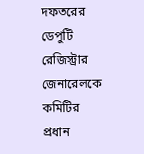দফতরের ডেপুটি রেজিস্ট্রার জেনারেলকে কমিটির প্রধান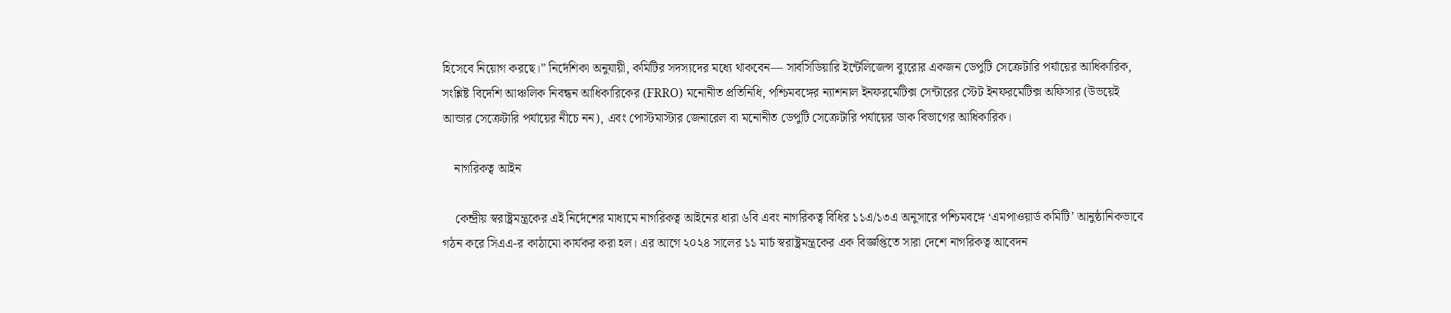হিসেবে নিয়োগ করছে।” নির্দেশিকা অনুযায়ী, কমিটির সদস্যদের মধ্যে থাকবেন— সাবসিডিয়ারি ইন্টেলিজেন্স ব্যুরোর একজন ডেপুটি সেক্রেটারি পর্যায়ের আধিকারিক, সংশ্লিষ্ট বিদেশি আঞ্চলিক নিবন্ধন আধিকারিকের (FRRO) মনোনীত প্রতিনিধি, পশ্চিমবঙ্গের ন্যাশনাল ইনফরমেটিক্স সেন্টারের স্টেট ইনফরমেটিক্স অফিসার (উভয়েই আন্ডার সেক্রেটারি পর্যায়ের নীচে নন), এবং পোস্টমাস্টার জেনারেল বা মনোনীত ডেপুটি সেক্রেটারি পর্যায়ের ডাক বিভাগের আধিকারিক।

    নাগরিকত্ব আইন

    কেন্দ্রীয় স্বরাষ্ট্রমন্ত্রকের এই নির্দেশের মাধ্যমে নাগরিকত্ব আইনের ধারা ৬বি এবং নাগরিকত্ব বিধির ১১এ/১৩এ অনুসারে পশ্চিমবঙ্গে ‘এমপাওয়ার্ড কমিটি’ আনুষ্ঠানিকভাবে গঠন করে সিএএ-র কাঠামো কার্যকর করা হল। এর আগে ২০২৪ সালের ১১ মার্চ স্বরাষ্ট্রমন্ত্রকের এক বিজ্ঞপ্তিতে সারা দেশে নাগরিকত্ব আবেদন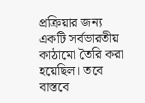প্রক্রিয়ার জন্য একটি সর্বভারতীয় কাঠামো তৈরি করা হয়েছিল। তবে বাস্তবে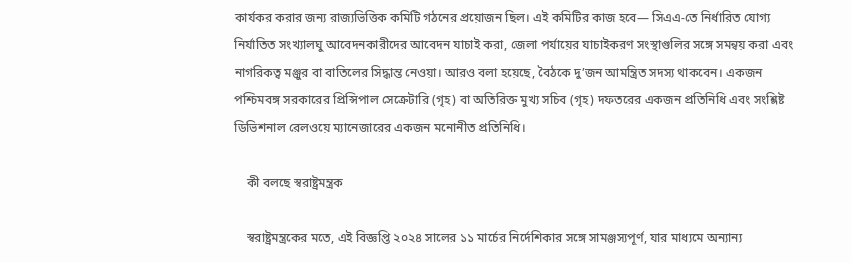কার্যকর করার জন্য রাজ্যভিত্তিক কমিটি গঠনের প্রয়োজন ছিল। এই কমিটির কাজ হবে— সিএএ-তে নির্ধারিত যোগ্য নির্যাতিত সংখ্যালঘু আবেদনকারীদের আবেদন যাচাই করা, জেলা পর্যায়ের যাচাইকরণ সংস্থাগুলির সঙ্গে সমন্বয় করা এবং নাগরিকত্ব মঞ্জুর বা বাতিলের সিদ্ধান্ত নেওয়া। আরও বলা হয়েছে, বৈঠকে দু’জন আমন্ত্রিত সদস্য থাকবেন। একজন পশ্চিমবঙ্গ সরকারের প্রিন্সিপাল সেক্রেটারি (গৃহ) বা অতিরিক্ত মুখ্য সচিব (গৃহ) দফতরের একজন প্রতিনিধি এবং সংশ্লিষ্ট ডিভিশনাল রেলওয়ে ম্যানেজারের একজন মনোনীত প্রতিনিধি।

    কী বলছে স্বরাষ্ট্রমন্ত্রক

    স্বরাষ্ট্রমন্ত্রকের মতে, এই বিজ্ঞপ্তি ২০২৪ সালের ১১ মার্চের নির্দেশিকার সঙ্গে সামঞ্জস্যপূর্ণ, যার মাধ্যমে অন্যান্য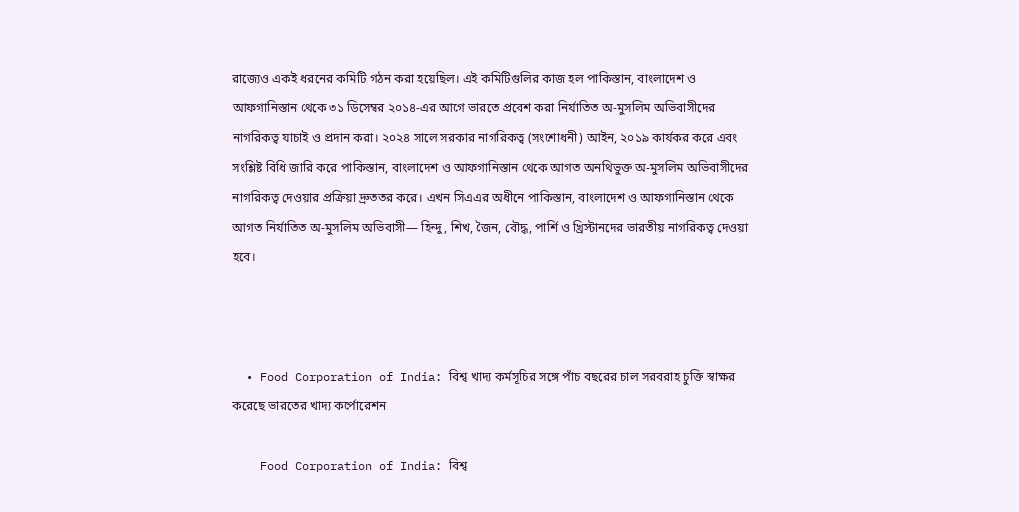রাজ্যেও একই ধরনের কমিটি গঠন করা হয়েছিল। এই কমিটিগুলির কাজ হল পাকিস্তান, বাংলাদেশ ও আফগানিস্তান থেকে ৩১ ডিসেম্বর ২০১৪-এর আগে ভারতে প্রবেশ করা নির্যাতিত অ-মুসলিম অভিবাসীদের নাগরিকত্ব যাচাই ও প্রদান করা। ২০২৪ সালে সরকার নাগরিকত্ব (সংশোধনী) আইন, ২০১৯ কার্যকর করে এবং সংশ্লিষ্ট বিধি জারি করে পাকিস্তান, বাংলাদেশ ও আফগানিস্তান থেকে আগত অনথিভুক্ত অ-মুসলিম অভিবাসীদের নাগরিকত্ব দেওয়ার প্রক্রিয়া দ্রুততর করে। এখন সিএএর অধীনে পাকিস্তান, বাংলাদেশ ও আফগানিস্তান থেকে আগত নির্যাতিত অ-মুসলিম অভিবাসী— হিন্দু, শিখ, জৈন, বৌদ্ধ, পার্শি ও খ্রিস্টানদের ভারতীয় নাগরিকত্ব দেওয়া হবে।



  • Food Corporation of India: বিশ্ব খাদ্য কর্মসূচির সঙ্গে পাঁচ বছরের চাল সরবরাহ চুক্তি স্বাক্ষর করেছে ভারতের খাদ্য কর্পোরেশন

    Food Corporation of India: বিশ্ব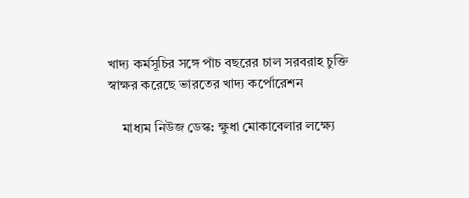খাদ্য কর্মসূচির সঙ্গে পাঁচ বছরের চাল সরবরাহ চুক্তি স্বাক্ষর করেছে ভারতের খাদ্য কর্পোরেশন

    মাধ্যম নিউজ ডেস্ক: ক্ষুধা মোকাবেলার লক্ষ্যে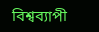বিশ্বব্যাপী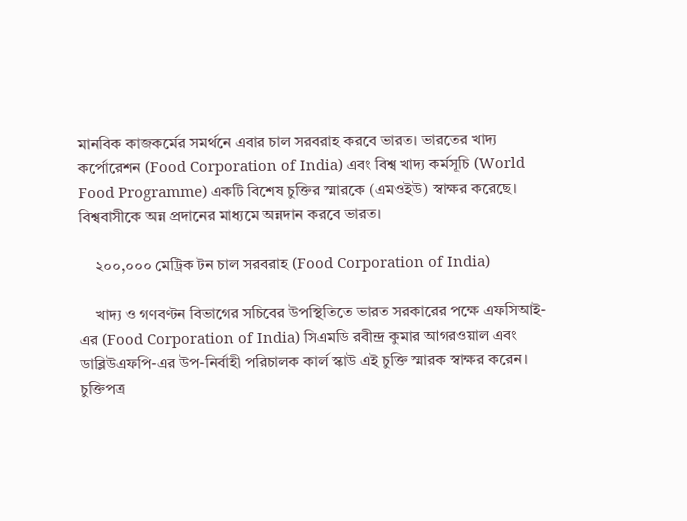মানবিক কাজকর্মের সমর্থনে এবার চাল সরবরাহ করবে ভারত। ভারতের খাদ্য কর্পোরেশন (Food Corporation of India) এবং বিশ্ব খাদ্য কর্মসূচি (World Food Programme) একটি বিশেষ চুক্তির স্মারকে (এমওইউ) স্বাক্ষর করেছে। বিশ্ববাসীকে অন্ন প্রদানের মাধ্যমে অন্নদান করবে ভারত।

    ২০০,০০০ মেট্রিক টন চাল সরবরাহ (Food Corporation of India)

    খাদ্য ও গণবণ্টন বিভাগের সচিবের উপস্থিতিতে ভারত সরকারের পক্ষে এফসিআই-এর (Food Corporation of India) সিএমডি রবীন্দ্র কুমার আগরওয়াল এবং ডাব্লিউএফপি-এর উপ-নির্বাহী পরিচালক কার্ল স্কাউ এই চুক্তি স্মারক স্বাক্ষর করেন। চুক্তিপত্র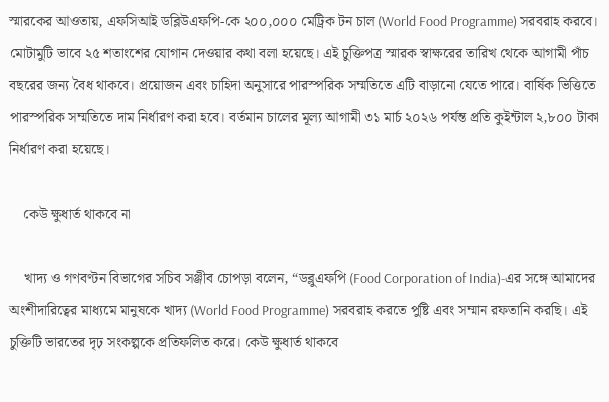স্মারকের আওতায়, এফসিআই ডব্লিউএফপি-কে ২০০,০০০ মেট্রিক টন চাল (World Food Programme) সরবরাহ করবে। মোটামুটি ভাবে ২৫ শতাংশের যোগান দেওয়ার কথা বলা হয়েছে। এই চুক্তিপত্র স্মারক স্বাক্ষরের তারিখ থেকে আগামী পাঁচ বছরের জন্য বৈধ থাকবে। প্রয়োজন এবং চাহিদা অনুসারে পারস্পরিক সম্মতিতে এটি বাড়ানো যেতে পারে। বার্ষিক ভিত্তিতে পারস্পরিক সম্মতিতে দাম নির্ধারণ করা হবে। বর্তমান চালের মূল্য আগামী ৩১ মার্চ ২০২৬ পর্যন্ত প্রতি কুইন্টাল ২,৮০০ টাকা নির্ধারণ করা হয়েছে।

    কেউ ক্ষুধার্ত থাকবে না

    খাদ্য ও গণবণ্টন বিভাগের সচিব সঞ্জীব চোপড়া বলেন, “ডব্লুএফপি (Food Corporation of India)-এর সঙ্গে আমাদের অংশীদারিত্বের মাধ্যমে মানুষকে খাদ্য (World Food Programme) সরবরাহ করতে পুষ্টি এবং সম্মান রফতানি করছি। এই চুক্তিটি ভারতের দৃঢ় সংকল্পকে প্রতিফলিত করে। কেউ ক্ষুধার্ত থাকবে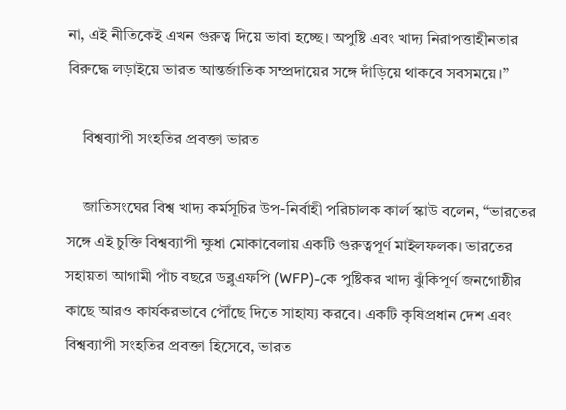না, এই নীতিকেই এখন গুরুত্ব দিয়ে ভাবা হচ্ছে। অপুষ্টি এবং খাদ্য নিরাপত্তাহীনতার বিরুদ্ধে লড়াইয়ে ভারত আন্তর্জাতিক সম্প্রদায়ের সঙ্গে দাঁড়িয়ে থাকবে সবসময়ে।”

    বিশ্বব্যাপী সংহতির প্রবক্তা ভারত

    জাতিসংঘের বিশ্ব খাদ্য কর্মসূচির উপ-নির্বাহী পরিচালক কার্ল স্কাউ বলেন, “ভারতের সঙ্গে এই চুক্তি বিশ্বব্যাপী ক্ষুধা মোকাবেলায় একটি গুরুত্বপূর্ণ মাইলফলক। ভারতের সহায়তা আগামী পাঁচ বছরে ডব্লুএফপি (WFP)-কে পুষ্টিকর খাদ্য ঝুঁকিপূর্ণ জনগোষ্ঠীর কাছে আরও কার্যকরভাবে পৌঁছে দিতে সাহায্য করবে। একটি কৃষিপ্রধান দেশ এবং বিশ্বব্যাপী সংহতির প্রবক্তা হিসেবে, ভারত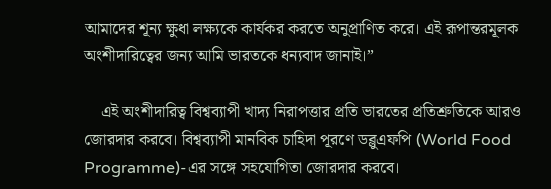আমাদের শূন্য ক্ষুধা লক্ষ্যকে কার্যকর করতে অনুপ্রাণিত করে। এই রূপান্তরমূলক অংশীদারিত্বের জন্য আমি ভারতকে ধন্যবাদ জানাই।”

    এই অংশীদারিত্ব বিশ্বব্যাপী খাদ্য নিরাপত্তার প্রতি ভারতের প্রতিশ্রুতিকে আরও জোরদার করবে। বিশ্বব্যাপী মানবিক চাহিদা পূরণে ডব্লুএফপি (World Food Programme)-এর সঙ্গে সহযোগিতা জোরদার করবে।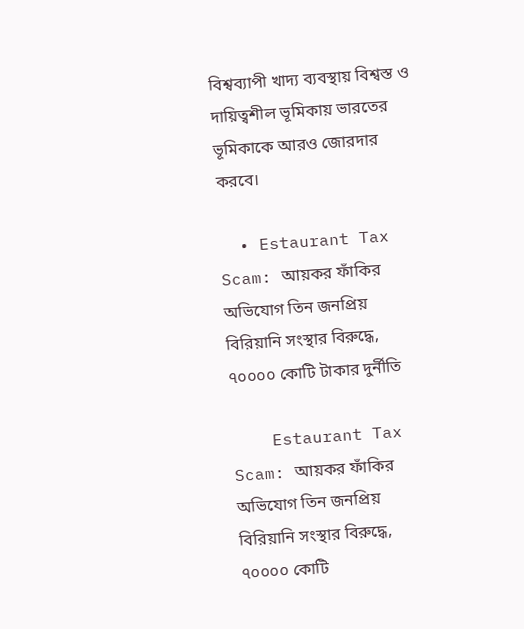বিশ্বব্যাপী খাদ্য ব্যবস্থায় বিশ্বস্ত ও দায়িত্বশীল ভূমিকায় ভারতের ভূমিকাকে আরও জোরদার করবে।

  • Estaurant Tax Scam: আয়কর ফাঁকির অভিযোগ তিন জনপ্রিয় বিরিয়ানি সংস্থার বিরুদ্ধে, ৭০০০০ কোটি টাকার দুর্নীতি

    Estaurant Tax Scam: আয়কর ফাঁকির অভিযোগ তিন জনপ্রিয় বিরিয়ানি সংস্থার বিরুদ্ধে, ৭০০০০ কোটি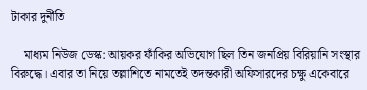টাকার দুর্নীতি

    মাধ্যম নিউজ ডেস্ক: আয়কর ফাঁকির অভিযোগ ছিল তিন জনপ্রিয় বিরিয়ানি সংস্থার বিরুদ্ধে। এবার তা নিয়ে তল্লাশিতে নামতেই তদন্তকারী অফিসারদের চক্ষু একেবারে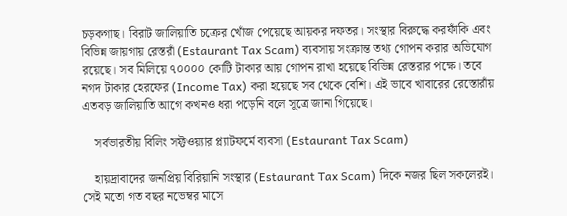চড়কগাছ। বিরাট জালিয়াতি চক্রের খোঁজ পেয়েছে আয়কর দফতর। সংস্থার বিরুদ্ধে করফাঁকি এবং বিভিন্ন জায়গায় রেস্তরাঁ (Estaurant Tax Scam) ব্যবসায় সংক্রান্ত তথ্য গোপন করার অভিযোগ রয়েছে। সব মিলিয়ে ৭০০০০ কোটি টাকার আয় গোপন রাখা হয়েছে বিভিন্ন রেস্তরার পক্ষে। তবে নগদ টাকার হেরফের (Income Tax) করা হয়েছে সব থেকে বেশি। এই ভাবে খাবারের রেস্তোরাঁয় এতবড় জালিয়াতি আগে কখনও ধরা পড়েনি বলে সূত্রে জানা গিয়েছে।

    সর্বভারতীয় বিলিং সফ্টওয়্যার প্ল্যাটফর্মে ব্যবসা (Estaurant Tax Scam)

    হায়দ্রাবাদের জনপ্রিয় বিরিয়ানি সংস্থার (Estaurant Tax Scam) দিকে নজর ছিল সকলেরই। সেই মতো গত বছর নভেম্বর মাসে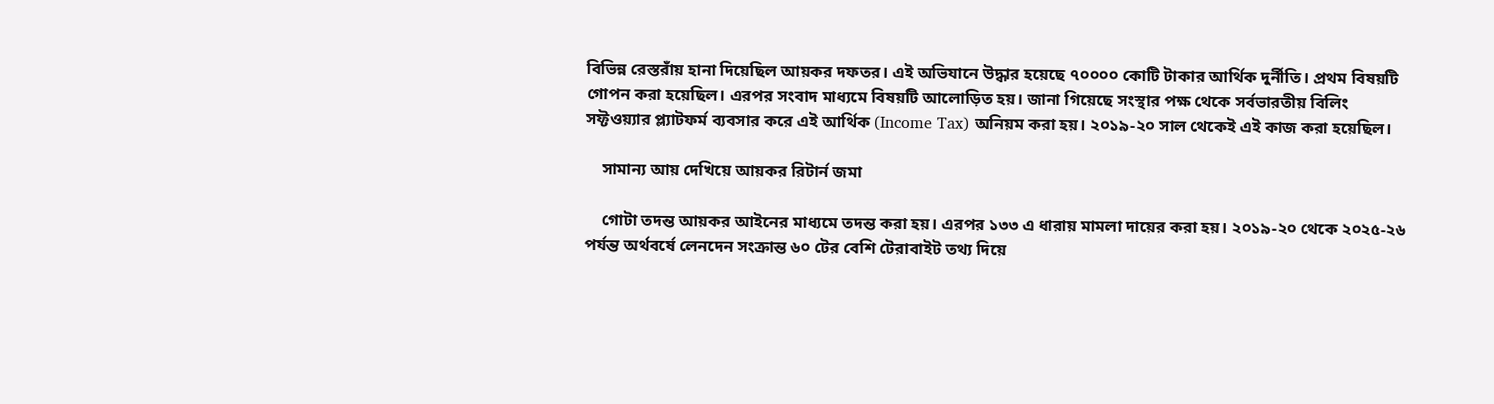বিভিন্ন রেস্তরাঁয় হানা দিয়েছিল আয়কর দফতর। এই অভিযানে উদ্ধার হয়েছে ৭০০০০ কোটি টাকার আর্থিক দুর্নীতি। প্রথম বিষয়টি গোপন করা হয়েছিল। এরপর সংবাদ মাধ্যমে বিষয়টি আলোড়িত হয়। জানা গিয়েছে সংস্থার পক্ষ থেকে সর্বভারতীয় বিলিং সফ্টওয়্যার প্ল্যাটফর্ম ব্যবসার করে এই আর্থিক (Income Tax) অনিয়ম করা হয়। ২০১৯-২০ সাল থেকেই এই কাজ করা হয়েছিল।

    সামান্য আয় দেখিয়ে আয়কর রিটার্ন জমা

    গোটা তদন্ত আয়কর আইনের মাধ্যমে তদন্ত করা হয়। এরপর ১৩৩ এ ধারায় মামলা দায়ের করা হয়। ২০১৯-২০ থেকে ২০২৫-২৬ পর্যন্ত অর্থবর্ষে লেনদেন সংক্রান্ত ৬০ টের বেশি টেরাবাইট তথ্য দিয়ে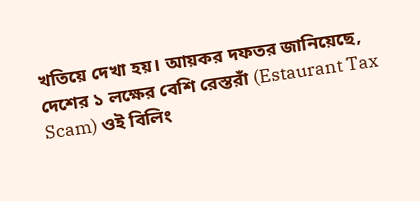খতিয়ে দেখা হয়। আয়কর দফতর জানিয়েছে, দেশের ১ লক্ষের বেশি রেস্তরাঁ (Estaurant Tax Scam) ওই বিলিং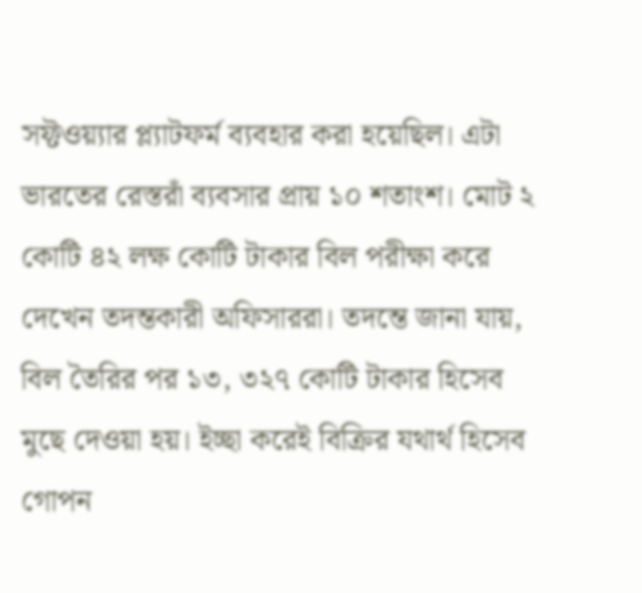সফ্টওয়্যার প্ল্যাটফর্ম ব্যবহার করা হয়েছিল। এটা ভারতের রেস্তরাঁ ব্যবসার প্রায় ১০ শতাংশ। মোট ২ কোটি ৪২ লক্ষ কোটি টাকার বিল পরীক্ষা করে দেখেন তদন্তকারী অফিসাররা। তদন্তে জানা যায়, বিল তৈরির পর ১৩, ৩২৭ কোটি টাকার হিসেব মুছে দেওয়া হয়। ইচ্ছা করেই বিক্রির যথার্থ হিসেব গোপন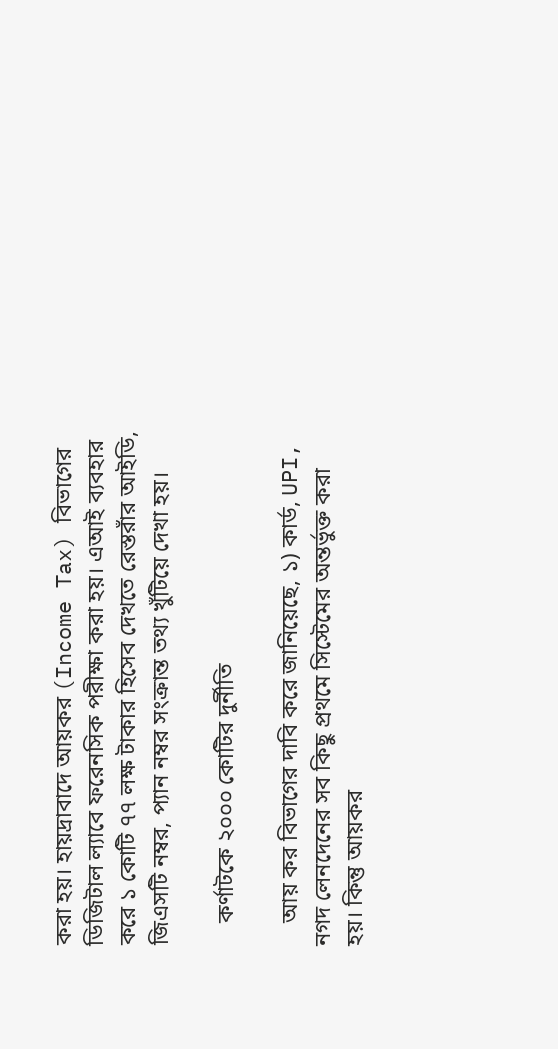করা হয়। হায়দ্রাবাদে আয়কর (Income Tax) বিভাগের ডিজিটাল ল্যাবে ফরেনসিক পরীক্ষা করা হয়। এআই ব্যবহার করে ১ কোটি ৭৭ লক্ষ টাকার হিসেব দেখতে রেস্তরাঁর আইডি, জিএসটি নম্বর, প্যান নম্বর সংক্রান্ত তথ্য খুঁটিয়ে দেখা হয়।

    কর্ণাটকে ২০০০ কোটির দুর্নীতি

    আয় কর বিভাগের দাবি করে জানিয়েছে, ১) কার্ড, UPI, নগদ লেনদেনের সব কিছু প্রথমে সিস্টেমের অন্তর্ভুক্ত করা হয়। কিন্তু আয়কর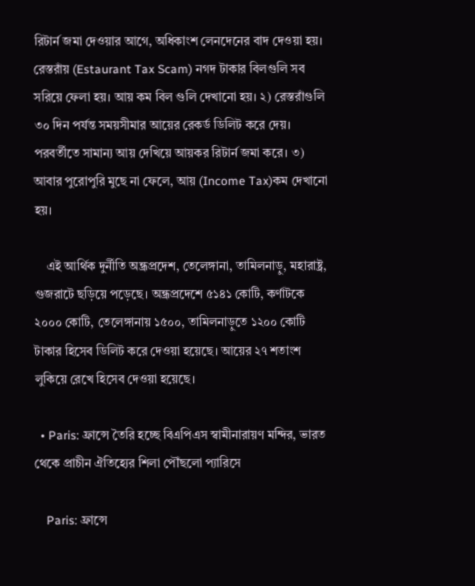রিটার্ন জমা দেওয়ার আগে, অধিকাংশ লেনদেনের বাদ দেওয়া হয়। রেস্তরাঁয় (Estaurant Tax Scam) নগদ টাকার বিলগুলি সব সরিয়ে ফেলা হয়। আয় কম বিল গুলি দেখানো হয়। ২) রেস্তরাঁগুলি ৩০ দিন পর্যন্ত সময়সীমার আয়ের রেকর্ড ডিলিট করে দেয়। পরবর্তীতে সামান্য আয় দেখিয়ে আয়কর রিটার্ন জমা করে। ৩) আবার পুরোপুরি মুছে না ফেলে, আয় (Income Tax)কম দেখানো হয়।

    এই আর্থিক দুর্নীতি অন্ধ্রপ্রদেশ, তেলেঙ্গানা, তামিলনাড়ু, মহারাষ্ট্র, গুজরাটে ছড়িয়ে পড়েছে। অন্ধ্রপ্রদেশে ৫১৪১ কোটি, কর্ণাটকে ২০০০ কোটি, তেলেঙ্গানায় ১৫০০, তামিলনাড়ুতে ১২০০ কোটি টাকার হিসেব ডিলিট করে দেওয়া হয়েছে। আয়ের ২৭ শতাংশ লুকিয়ে রেখে হিসেব দেওয়া হয়েছে।

  • Paris: ফ্রান্সে তৈরি হচ্ছে বিএপিএস স্বামীনারায়ণ মন্দির, ভারত থেকে প্রাচীন ঐতিহ্যের শিলা পৌঁছলো প্যারিসে

    Paris: ফ্রান্সে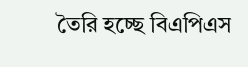তৈরি হচ্ছে বিএপিএস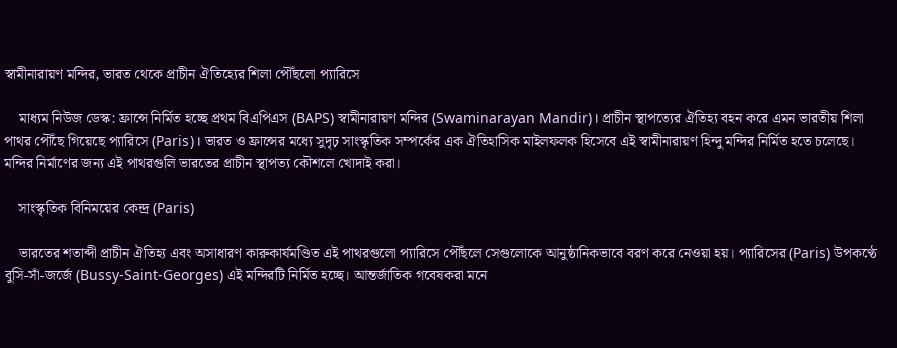স্বামীনারায়ণ মন্দির, ভারত থেকে প্রাচীন ঐতিহ্যের শিলা পৌঁছলো প্যারিসে

    মাধ্যম নিউজ ডেস্ক: ফ্রান্সে নির্মিত হচ্ছে প্রথম বিএপিএস (BAPS) স্বামীনারায়ণ মন্দির (Swaminarayan Mandir)। প্রাচীন স্থাপত্যের ঐতিহ্য বহন করে এমন ভারতীয় শিলা পাথর পৌঁছে গিয়েছে প্যারিসে (Paris)। ভারত ও ফ্রান্সের মধ্যে সুদৃঢ় সাংস্কৃতিক সম্পর্কের এক ঐতিহাসিক মাইলফলক হিসেবে এই স্বামীনারায়ণ হিন্দু মন্দির নির্মিত হতে চলেছে। মন্দির নির্মাণের জন্য এই পাথরগুলি ভারতের প্রাচীন স্থাপত্য কৌশলে খোদাই করা।

    সাংস্কৃতিক বিনিময়ের কেন্দ্র (Paris)

    ভারতের শতাব্দী প্রাচীন ঐতিহ্য এবং অসাধারণ কারুকার্যমণ্ডিত এই পাথরগুলো প্যারিসে পৌঁছলে সেগুলোকে আনুষ্ঠানিকভাবে বরণ করে নেওয়া হয়। প্যারিসের (Paris) উপকণ্ঠে বুসি-সাঁ-জর্জে (Bussy-Saint-Georges) এই মন্দিরটি নির্মিত হচ্ছে। আন্তর্জাতিক গবেষকরা মনে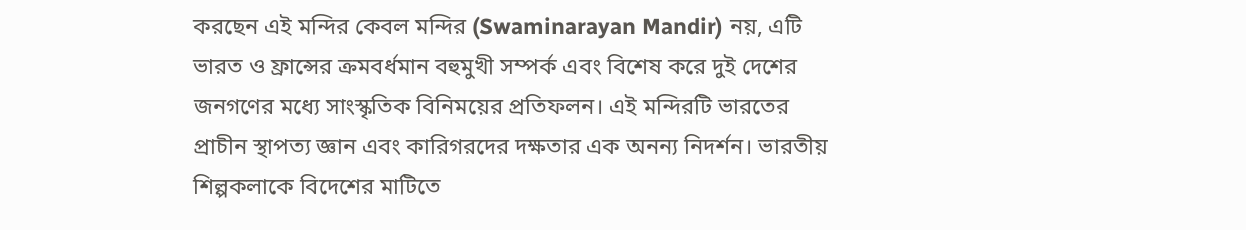করছেন এই মন্দির কেবল মন্দির (Swaminarayan Mandir) নয়, এটি ভারত ও ফ্রান্সের ক্রমবর্ধমান বহুমুখী সম্পর্ক এবং বিশেষ করে দুই দেশের জনগণের মধ্যে সাংস্কৃতিক বিনিময়ের প্রতিফলন। এই মন্দিরটি ভারতের প্রাচীন স্থাপত্য জ্ঞান এবং কারিগরদের দক্ষতার এক অনন্য নিদর্শন। ভারতীয় শিল্পকলাকে বিদেশের মাটিতে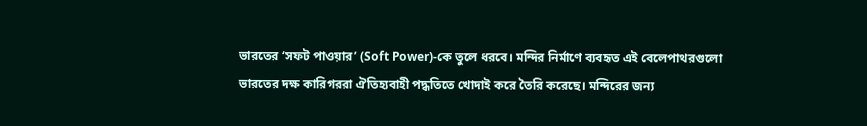ভারতের ‘সফট পাওয়ার’ (Soft Power)-কে তুলে ধরবে। মন্দির নির্মাণে ব্যবহৃত এই বেলেপাথরগুলো ভারতের দক্ষ কারিগররা ঐতিহ্যবাহী পদ্ধতিতে খোদাই করে তৈরি করেছে। মন্দিরের জন্য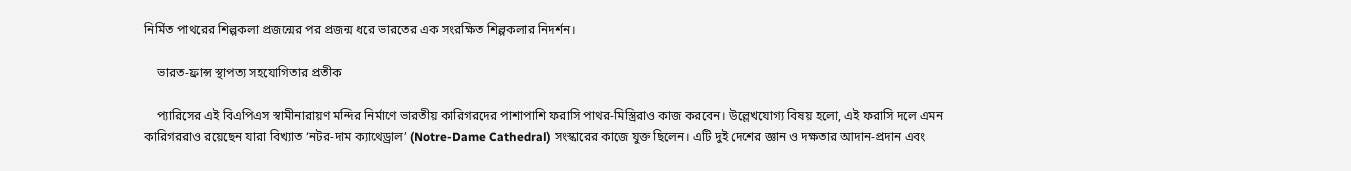নির্মিত পাথরের শিল্পকলা প্রজন্মের পর প্রজন্ম ধরে ভারতের এক সংরক্ষিত শিল্পকলার নিদর্শন।

    ভারত-ফ্রান্স স্থাপত্য সহযোগিতার প্রতীক

    প্যারিসের এই বিএপিএস স্বামীনারায়ণ মন্দির নির্মাণে ভারতীয় কারিগরদের পাশাপাশি ফরাসি পাথর-মিস্ত্রিরাও কাজ করবেন। উল্লেখযোগ্য বিষয় হলো, এই ফরাসি দলে এমন কারিগররাও রয়েছেন যারা বিখ্যাত ‘নটর-দাম ক্যাথেড্রাল’ (Notre-Dame Cathedral) সংস্কারের কাজে যুক্ত ছিলেন। এটি দুই দেশের জ্ঞান ও দক্ষতার আদান-প্রদান এবং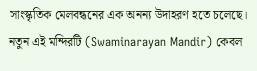সাংস্কৃতিক মেলবন্ধনের এক অনন্য উদাহরণ হতে চলেছে। নতুন এই মন্দিরটি (Swaminarayan Mandir) কেবল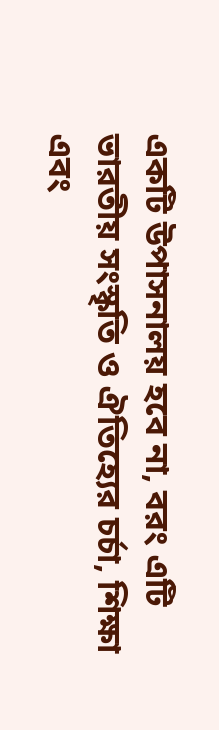একটি উপাসনালয় হবে না, বরং এটি ভারতীয় সংস্কৃতি ও ঐতিহ্যের চর্চা, শিক্ষা এবং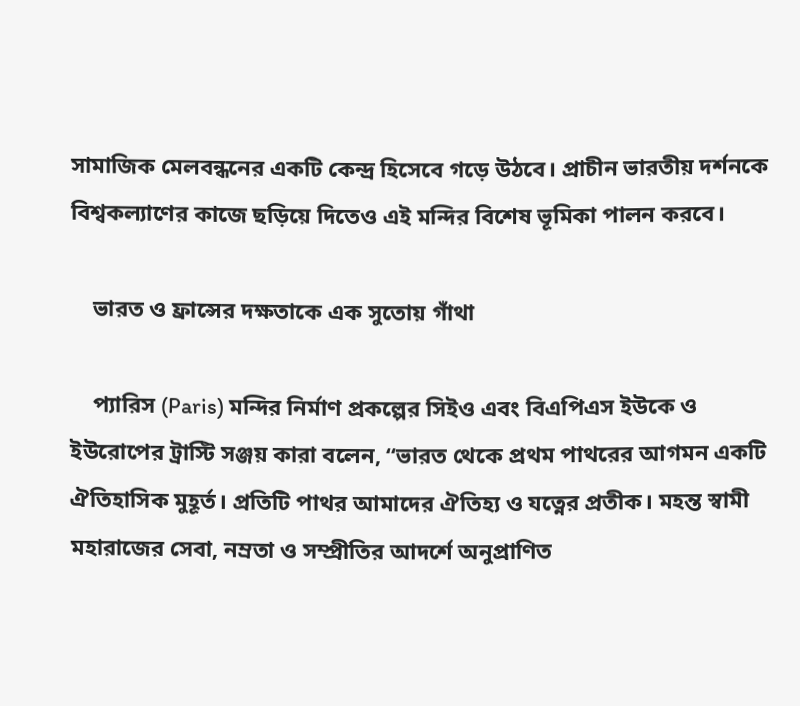সামাজিক মেলবন্ধনের একটি কেন্দ্র হিসেবে গড়ে উঠবে। প্রাচীন ভারতীয় দর্শনকে বিশ্বকল্যাণের কাজে ছড়িয়ে দিতেও এই মন্দির বিশেষ ভূমিকা পালন করবে।

    ভারত ও ফ্রান্সের দক্ষতাকে এক সুতোয় গাঁথা

    প্যারিস (Paris) মন্দির নির্মাণ প্রকল্পের সিইও এবং বিএপিএস ইউকে ও ইউরোপের ট্রাস্টি সঞ্জয় কারা বলেন, “ভারত থেকে প্রথম পাথরের আগমন একটি ঐতিহাসিক মুহূর্ত। প্রতিটি পাথর আমাদের ঐতিহ্য ও যত্নের প্রতীক। মহন্ত স্বামী মহারাজের সেবা, নম্রতা ও সম্প্রীতির আদর্শে অনুপ্রাণিত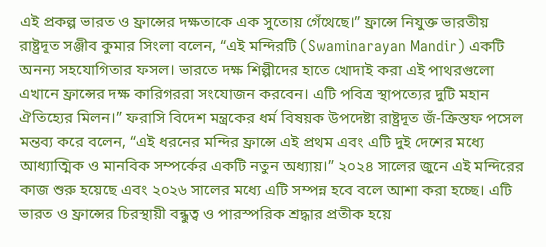এই প্রকল্প ভারত ও ফ্রান্সের দক্ষতাকে এক সুতোয় গেঁথেছে।” ফ্রান্সে নিযুক্ত ভারতীয় রাষ্ট্রদূত সঞ্জীব কুমার সিংলা বলেন, “এই মন্দিরটি (Swaminarayan Mandir) একটি অনন্য সহযোগিতার ফসল। ভারতে দক্ষ শিল্পীদের হাতে খোদাই করা এই পাথরগুলো এখানে ফ্রান্সের দক্ষ কারিগররা সংযোজন করবেন। এটি পবিত্র স্থাপত্যের দুটি মহান ঐতিহ্যের মিলন।” ফরাসি বিদেশ মন্ত্রকের ধর্ম বিষয়ক উপদেষ্টা রাষ্ট্রদূত জঁ-ক্রিস্তফ পসেল মন্তব্য করে বলেন, “এই ধরনের মন্দির ফ্রান্সে এই প্রথম এবং এটি দুই দেশের মধ্যে আধ্যাত্মিক ও মানবিক সম্পর্কের একটি নতুন অধ্যায়।” ২০২৪ সালের জুনে এই মন্দিরের কাজ শুরু হয়েছে এবং ২০২৬ সালের মধ্যে এটি সম্পন্ন হবে বলে আশা করা হচ্ছে। এটি ভারত ও ফ্রান্সের চিরস্থায়ী বন্ধুত্ব ও পারস্পরিক শ্রদ্ধার প্রতীক হয়ে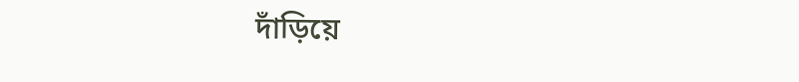দাঁড়িয়ে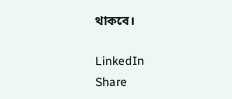থাকবে।

LinkedIn
Share